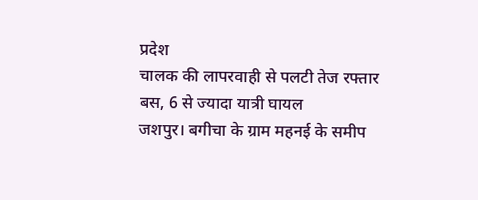प्रदेश
चालक की लापरवाही से पलटी तेज रफ्तार बस, 6 से ज्यादा यात्री घायल
जशपुर। बगीचा के ग्राम महनई के समीप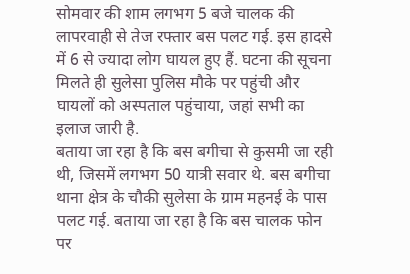सोमवार की शाम लगभग 5 बजे चालक की लापरवाही से तेज रफ्तार बस पलट गई. इस हादसे में 6 से ज्यादा लोग घायल हुए हैं. घटना की सूचना मिलते ही सुलेसा पुलिस मौके पर पहुंची और घायलों को अस्पताल पहुंचाया, जहां सभी का इलाज जारी है.
बताया जा रहा है कि बस बगीचा से कुसमी जा रही थी, जिसमें लगभग 50 यात्री सवार थे. बस बगीचा थाना क्षेत्र के चौकी सुलेसा के ग्राम महनई के पास पलट गई. बताया जा रहा है कि बस चालक फोन पर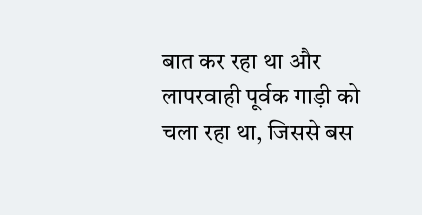बात कर रहा था और लापरवाही पूर्वक गाड़ी को चला रहा था, जिससे बस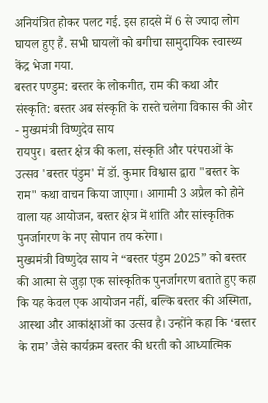अनियंत्रित होकर पलट गई. इस हादसे में 6 से ज्यादा लोग घायल हुए हैं. सभी घायलों को बगीचा सामुदायिक स्वास्थ्य केंद्र भेजा गया.
बस्तर पण्डुम: बस्तर के लोकगीत, राम की कथा और संस्कृति: बस्तर अब संस्कृति के रास्ते चलेगा विकास की ओर - मुख्यमंत्री विष्णुदेव साय
रायपुर। बस्तर क्षेत्र की कला, संस्कृति और परंपराओं के उत्सव 'बस्तर पंडुम' में डॉ. कुमार विश्वास द्वारा "बस्तर के राम" कथा वाचन किया जाएगा। आगामी 3 अप्रैल को होने वाला यह आयोजन, बस्तर क्षेत्र में शांति और सांस्कृतिक पुनर्जागरण के नए सोपान तय करेगा।
मुख्यमंत्री विष्णुदेव साय ने “बस्तर पंडुम 2025” को बस्तर की आत्मा से जुड़ा एक सांस्कृतिक पुनर्जागरण बताते हुए कहा कि यह केवल एक आयोजन नहीं, बल्कि बस्तर की अस्मिता, आस्था और आकांक्षाओं का उत्सव है। उन्होंने कहा कि ‘बस्तर के राम’ जैसे कार्यक्रम बस्तर की धरती को आध्यात्मिक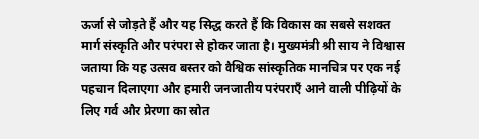ऊर्जा से जोड़ते हैं और यह सिद्ध करते हैं कि विकास का सबसे सशक्त मार्ग संस्कृति और परंपरा से होकर जाता है। मुख्यमंत्री श्री साय ने विश्वास जताया कि यह उत्सव बस्तर को वैश्विक सांस्कृतिक मानचित्र पर एक नई पहचान दिलाएगा और हमारी जनजातीय परंपराएँ आने वाली पीढ़ियों के लिए गर्व और प्रेरणा का स्रोत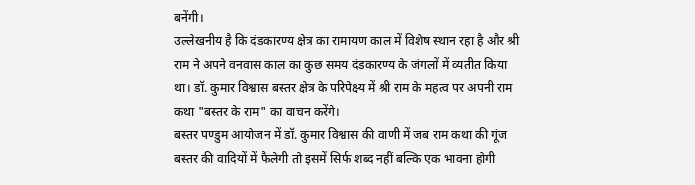बनेंगी।
उल्लेखनीय है कि दंडकारण्य क्षेत्र का रामायण काल में विशेष स्थान रहा है और श्री राम ने अपने वनवास काल का कुछ समय दंडकारण्य के जंगलों में व्यतीत किया था। डॉ. कुमार विश्वास बस्तर क्षेत्र के परिपेक्ष्य में श्री राम के महत्व पर अपनी राम कथा "बस्तर के राम" का वाचन करेंगे।
बस्तर पण्डुम आयोजन में डॉ. कुमार विश्वास की वाणी में जब राम कथा की गूंज बस्तर की वादियों में फैलेगी तो इसमें सिर्फ शब्द नहीं बल्कि एक भावना होगी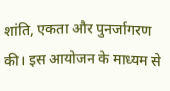शांति, एकता और पुनर्जागरण की। इस आयोजन के माध्यम से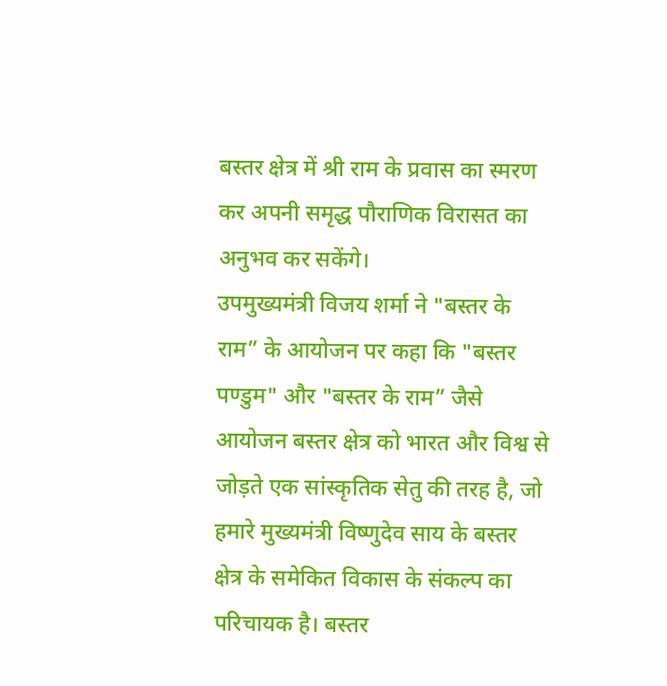बस्तर क्षेत्र में श्री राम के प्रवास का स्मरण कर अपनी समृद्ध पौराणिक विरासत का अनुभव कर सकेंगे।
उपमुख्यमंत्री विजय शर्मा ने "बस्तर के राम” के आयोजन पर कहा कि "बस्तर पण्डुम" और "बस्तर के राम” जैसे आयोजन बस्तर क्षेत्र को भारत और विश्व से जोड़ते एक सांस्कृतिक सेतु की तरह है, जो हमारे मुख्यमंत्री विष्णुदेव साय के बस्तर क्षेत्र के समेकित विकास के संकल्प का परिचायक है। बस्तर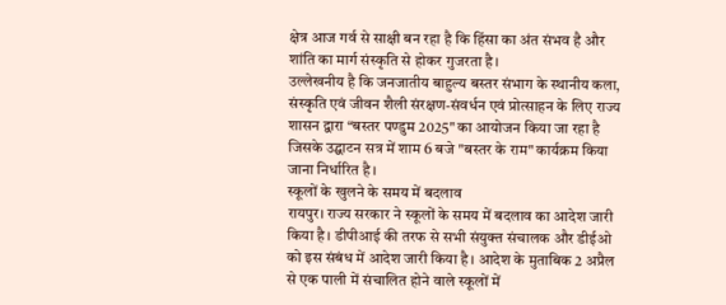क्षेत्र आज गर्व से साक्षी बन रहा है कि हिंसा का अंत संभव है और शांति का मार्ग संस्कृति से होकर गुजरता है।
उल्लेखनीय है कि जनजातीय बाहुल्य बस्तर संभाग के स्थानीय कला, संस्कृति एवं जीवन शैली संरक्षण-संवर्धन एवं प्रोत्साहन के लिए राज्य शासन द्वारा “बस्तर पण्डुम 2025" का आयोजन किया जा रहा है जिसके उद्घाटन सत्र में शाम 6 बजे "बस्तर के राम" कार्यक्रम किया जाना निर्धारित है।
स्कूलों के खुलने के समय में बदलाव
रायपुर। राज्य सरकार ने स्कूलों के समय में बदलाव का आदेश जारी किया है। डीपीआई की तरफ से सभी संयुक्त संचालक और डीईओ को इस संबंध में आदेश जारी किया है। आदेश के मुताबिक 2 अप्रैल से एक पाली में संचालित होने वाले स्कूलों में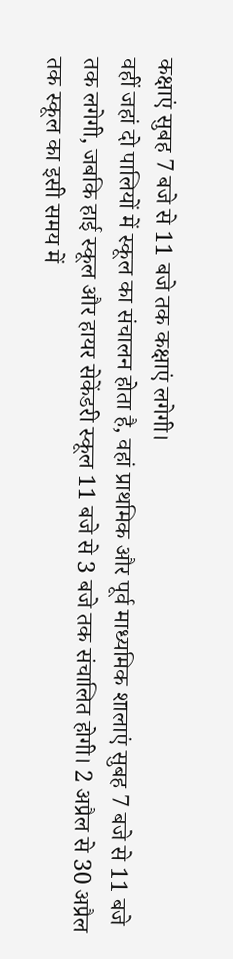कक्षाएं सुबह 7 बजे से 11 बजे तक कक्षाएं लगेगी।
वहीं जहां दो पालियों में स्कूल का संचालन होता है, वहां प्राथमिक और पूर्व माध्यमिक शालाएं सुबह 7 बजे से 11 बजे तक लगेगी, जबकि हाई स्कूल और हायर सेकेंडरी स्कूल 11 बजे से 3 बजे तक संचालित होगी। 2 अप्रैल से 30 अप्रैल तक स्कूल का इसी समय में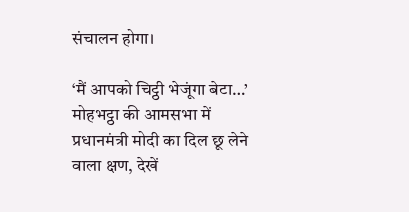संचालन होगा।

‘मैं आपको चिट्ठी भेजूंगा बेटा…’ मोहभट्ठा की आमसभा में प्रधानमंत्री मोदी का दिल छू लेने वाला क्षण, देखें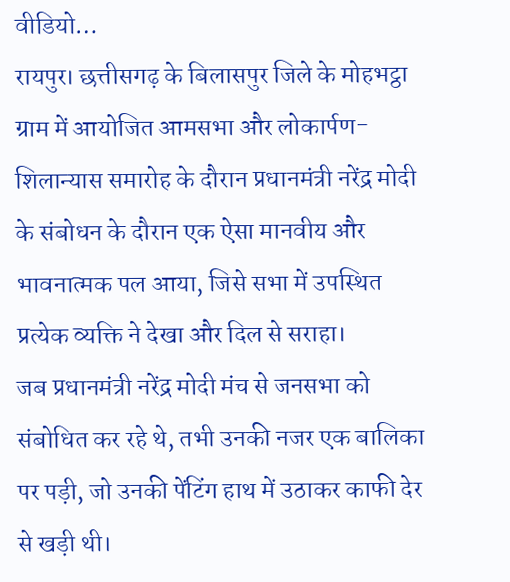वीडियो…
रायपुर। छत्तीसगढ़ के बिलासपुर जिले के मोहभट्ठा ग्राम में आयोजित आमसभा और लोकार्पण-शिलान्यास समारोह के दौरान प्रधानमंत्री नरेंद्र मोदी के संबोधन के दौरान एक ऐसा मानवीय और भावनात्मक पल आया, जिसे सभा में उपस्थित प्रत्येक व्यक्ति ने देखा और दिल से सराहा।
जब प्रधानमंत्री नरेंद्र मोदी मंच से जनसभा को संबोधित कर रहे थे, तभी उनकी नजर एक बालिका पर पड़ी, जो उनकी पेंटिंग हाथ में उठाकर काफी देर से खड़ी थी।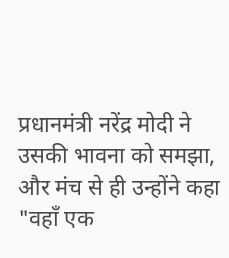प्रधानमंत्री नरेंद्र मोदी ने उसकी भावना को समझा, और मंच से ही उन्होंने कहा "वहाँ एक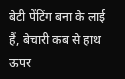बेटी पेंटिंग बना के लाई हैं, बेचारी कब से हाथ ऊपर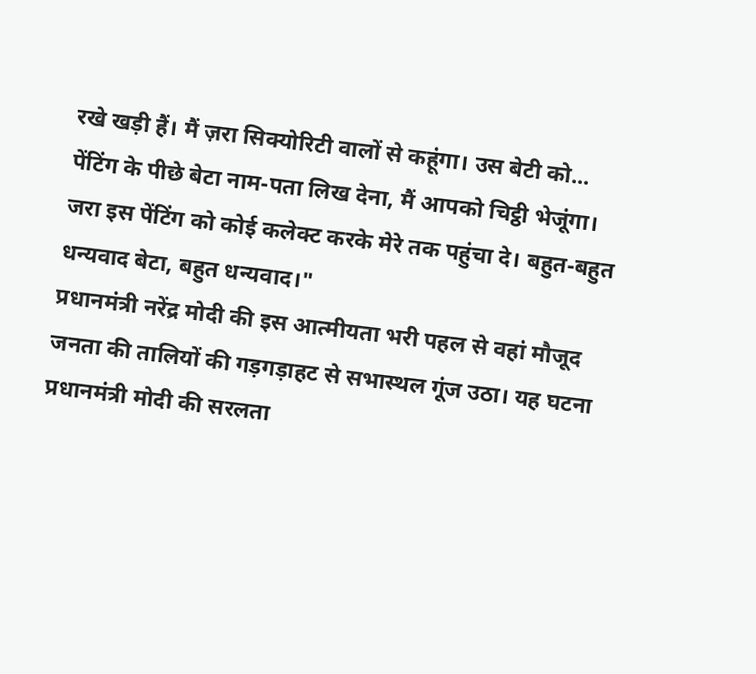रखे खड़ी हैं। मैं ज़रा सिक्योरिटी वालों से कहूंगा। उस बेटी को... पेंटिंग के पीछे बेटा नाम-पता लिख देना, मैं आपको चिट्ठी भेजूंगा। जरा इस पेंटिंग को कोई कलेक्ट करके मेरे तक पहुंचा दे। बहुत-बहुत धन्यवाद बेटा, बहुत धन्यवाद।"
प्रधानमंत्री नरेंद्र मोदी की इस आत्मीयता भरी पहल से वहां मौजूद जनता की तालियों की गड़गड़ाहट से सभास्थल गूंज उठा। यह घटना प्रधानमंत्री मोदी की सरलता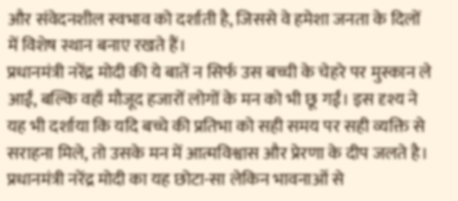और संवेदनशील स्वभाव को दर्शाती है, जिससे वे हमेशा जनता के दिलों में विशेष स्थान बनाए रखते हैं।
प्रधानमंत्री नरेंद्र मोदी की ये बातें न सिर्फ उस बच्ची के चेहरे पर मुस्कान ले आईं, बल्कि वहाँ मौजूद हजारों लोगों के मन को भी छू गईं। इस दृश्य ने यह भी दर्शाया कि यदि बच्चे की प्रतिभा को सही समय पर सही व्यक्ति से सराहना मिले, तो उसके मन में आत्मविश्वास और प्रेरणा के दीप जलते है।
प्रधानमंत्री नरेंद्र मोदी का यह छोटा-सा लेकिन भावनाओं से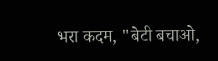भरा कदम, "बेटी बचाओ,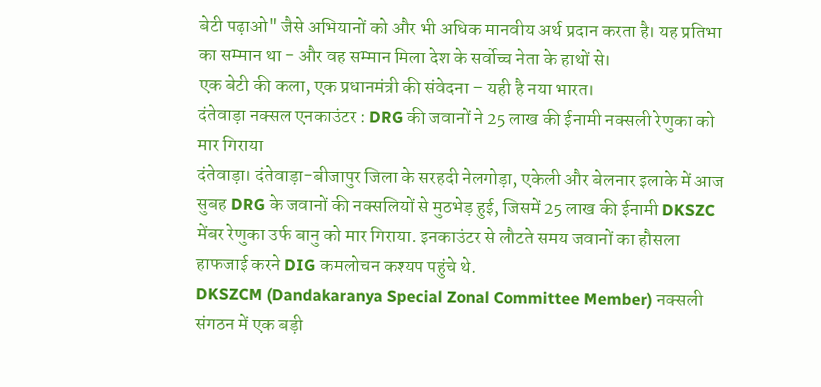बेटी पढ़ाओ" जैसे अभियानों को और भी अधिक मानवीय अर्थ प्रदान करता है। यह प्रतिभा का सम्मान था - और वह सम्मान मिला देश के सर्वोच्च नेता के हाथों से।
एक बेटी की कला, एक प्रधानमंत्री की संवेदना – यही है नया भारत।
दंतेवाड़ा नक्सल एनकाउंटर : DRG की जवानों ने 25 लाख की ईनामी नक्सली रेणुका को मार गिराया
दंतेवाड़ा। दंतेवाड़ा-बीजापुर जिला के सरहदी नेलगोड़ा, एकेली और बेलनार इलाके में आज सुबह DRG के जवानों की नक्सलियों से मुठभेड़ हुई, जिसमें 25 लाख की ईनामी DKSZC मेंबर रेणुका उर्फ बानु को मार गिराया. इनकाउंटर से लौटते समय जवानों का हौसला हाफजाई करने DIG कमलोचन कश्यप पहुंचे थे.
DKSZCM (Dandakaranya Special Zonal Committee Member) नक्सली संगठन में एक बड़ी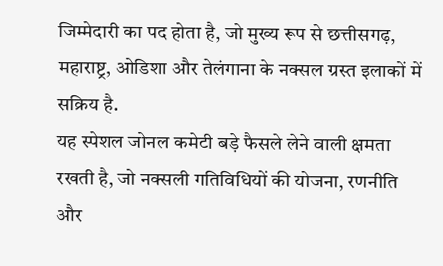जिम्मेदारी का पद होता है, जो मुख्य रूप से छत्तीसगढ़, महाराष्ट्र, ओडिशा और तेलंगाना के नक्सल ग्रस्त इलाकों में सक्रिय है.
यह स्पेशल जोनल कमेटी बड़े फैसले लेने वाली क्षमता रखती है, जो नक्सली गतिविधियों की योजना, रणनीति और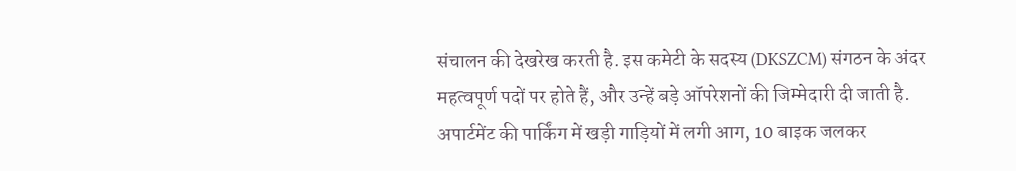संचालन की देखरेख करती है. इस कमेटी के सदस्य (DKSZCM) संगठन के अंदर महत्वपूर्ण पदों पर होते हैं, और उन्हें बड़े ऑपरेशनों की जिम्मेदारी दी जाती है.
अपार्टमेंट की पार्किंग में खड़ी गाड़ियों में लगी आग, 10 बाइक जलकर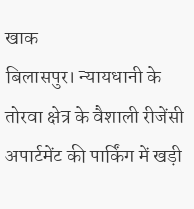खाक
बिलासपुर। न्यायधानी के तोरवा क्षेत्र के वैशाली रीजेंसी अपार्टमेंट की पार्किंग में खड़ी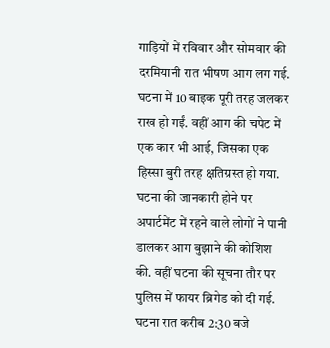गाड़ियों में रविवार और सोमवार की दरमियानी रात भीषण आग लग गई. घटना में 10 बाइक पूरी तरह जलकर राख हो गईं. वहीं आग की चपेट में एक कार भी आई, जिसका एक हिस्सा बुरी तरह क्षतिग्रस्त हो गया. घटना की जानकारी होने पर अपार्टमेंट में रहने वाले लोगों ने पानी डालकर आग बुझाने की कोशिश की. वहीं घटना की सूचना तौर पर पुलिस में फायर ब्रिगेड को दी गई.
घटना रात करीब 2:30 बजे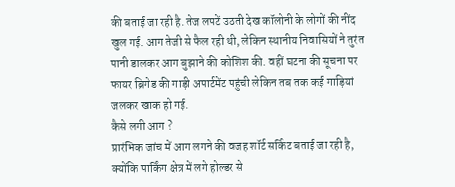की बताई जा रही है. तेज लपटें उठती देख कॉलोनी के लोगों की नींद खुल गई. आग तेजी से फैल रही थी, लेकिन स्थानीय निवासियों ने तुरंत पानी डालकर आग बुझाने की कोशिश की. वहीं घटना की सूचना पर फायर ब्रिगेड की गाड़ी अपार्टमेंट पहुंची लेकिन तब तक कई गाड़ियां जलकर खाक हो गई.
कैसे लगी आग ?
प्रारंभिक जांच में आग लगने की वजह शॉर्ट सर्किट बताई जा रही है, क्योंकि पार्किंग क्षेत्र में लगे होल्डर से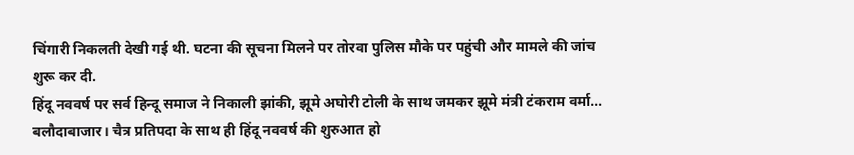चिंगारी निकलती देखी गई थी. घटना की सूचना मिलने पर तोरवा पुलिस मौके पर पहुंची और मामले की जांच शुरू कर दी.
हिंदू नववर्ष पर सर्व हिन्दू समाज ने निकाली झांकी, झूमे अघोरी टोली के साथ जमकर झूमे मंत्री टंकराम वर्मा…
बलौदाबाजार। चैत्र प्रतिपदा के साथ ही हिंदू नववर्ष की शुरुआत हो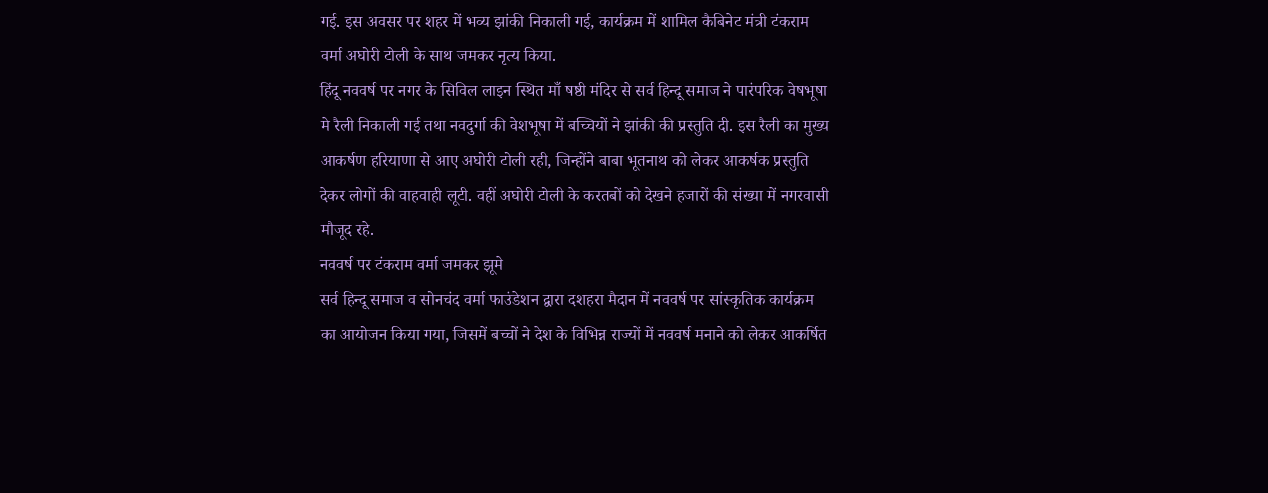गई. इस अवसर पर शहर में भव्य झांकी निकाली गई, कार्यक्रम में शामिल कैबिनेट मंत्री टंकराम वर्मा अघोरी टोली के साथ जमकर नृत्य किया.
हिंदू नववर्ष पर नगर के सिविल लाइन स्थित माँ षष्ठी मंदिर से सर्व हिन्दू समाज ने पारंपरिक वेषभूषा मे रैली निकाली गई तथा नवदुर्गा की वेशभूषा में बच्चियों ने झांकी की प्रस्तुति दी. इस रैली का मुख्य आकर्षण हरियाणा से आए अघोरी टोली रही, जिन्होंने बाबा भूतनाथ को लेकर आकर्षक प्रस्तुति देकर लोगों की वाहवाही लूटी. वहीं अघोरी टोली के करतबों को देखने हजारों की संख्या में नगरवासी मौजूद रहे.
नववर्ष पर टंकराम वर्मा जमकर झूमे
सर्व हिन्दू समाज व सोनचंद वर्मा फाउंडेशन द्वारा दशहरा मैदान में नववर्ष पर सांस्कृतिक कार्यक्रम का आयोजन किया गया, जिसमें बच्चों ने देश के विभिन्न राज्यों में नववर्ष मनाने को लेकर आकर्षित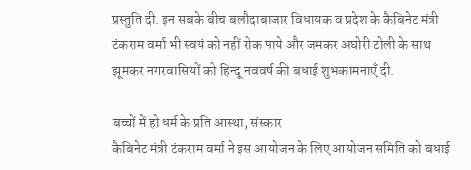प्रस्तुति दी. इन सबके बीच बलौदाबाजार विधायक व प्रदेश के कैबिनेट मंत्री टंकराम वर्मा भी स्वयं को नहीं रोक पाये और जमकर अघोरी टोली के साथ झूमकर नगरवासियों को हिन्दू नववर्ष की बधाई शुभकामनाएँ दी.

बच्चों में हो धर्म के प्रति आस्था, संस्कार
कैबिनेट मंत्री टंकराम वर्मा ने इस आयोजन के लिए आयोजन समिति को बधाई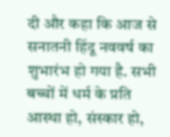दी और कहा कि आज से सनातनी हिंदू नववर्ष का शुभारंभ हो गया है. सभी बच्चों में धर्म के प्रति आस्था हो, संस्कार हो,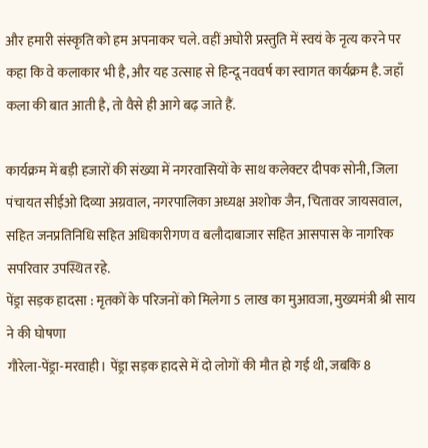और हमारी संस्कृति को हम अपनाकर चले. वहीं अघोरी प्रस्तुति में स्वयं के नृत्य करने पर कहा कि वे कलाकार भी है, और यह उत्साह से हिन्दू नववर्ष का स्वागत कार्यक्रम है. जहाँ कला की बात आती है, तो वैसे ही आगे बढ़ जाते हैं.

कार्यक्रम में बड़ी हजारों की संख्या में नगरवासियों के साथ कलेक्टर दीपक सोनी, जिला पंचायत सीईओ दिव्या अग्रवाल, नगरपालिका अध्यक्ष अशोक जैन, चितावर जायसवाल, सहित जनप्रतिनिधि सहित अधिकारीगण व बलौदाबाजार सहित आसपास के नागरिक सपरिवार उपस्थित रहे.
पेंड्रा सड़क हादसा : मृतकों के परिजनों को मिलेगा 5 लाख का मुआवजा, मुख्यमंत्री श्री साय ने की घोषणा
गौरेला-पेंड्रा-मरवाही। पेंड्रा सड़क हादसे में दो लोगों की मौत हो गई थी, जबकि 8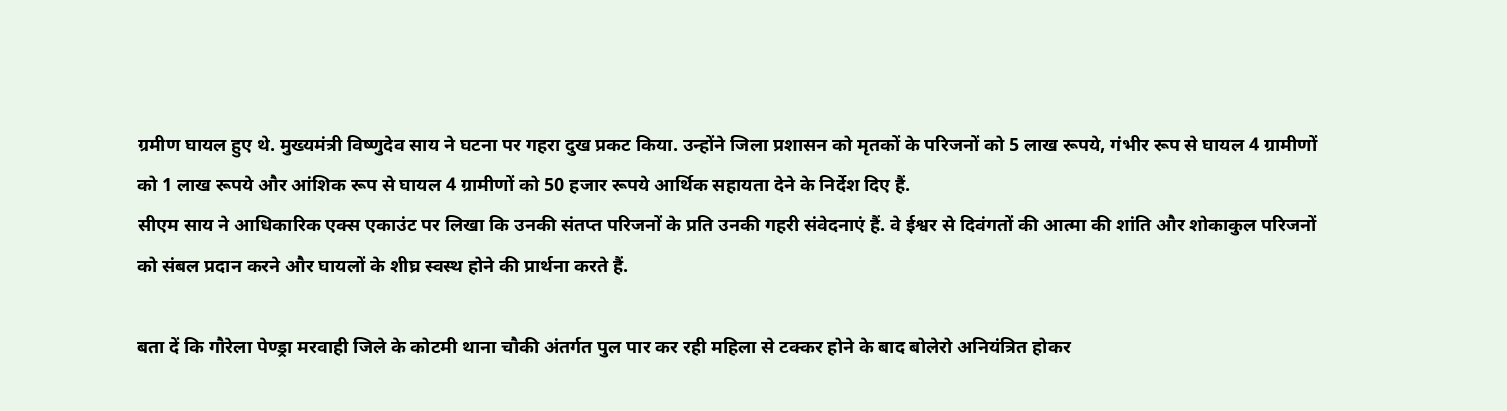ग्रमीण घायल हुए थे. मुख्यमंत्री विष्णुदेव साय ने घटना पर गहरा दुख प्रकट किया. उन्होंने जिला प्रशासन को मृतकों के परिजनों को 5 लाख रूपये, गंभीर रूप से घायल 4 ग्रामीणों को 1 लाख रूपये और आंशिक रूप से घायल 4 ग्रामीणों को 50 हजार रूपये आर्थिक सहायता देने के निर्देश दिए हैं.
सीएम साय ने आधिकारिक एक्स एकाउंट पर लिखा कि उनकी संतप्त परिजनों के प्रति उनकी गहरी संवेदनाएं हैं. वे ईश्वर से दिवंगतों की आत्मा की शांति और शोकाकुल परिजनों को संबल प्रदान करने और घायलों के शीघ्र स्वस्थ होने की प्रार्थना करते हैं.

बता दें कि गौरेला पेण्ड्रा मरवाही जिले के कोटमी थाना चौकी अंतर्गत पुल पार कर रही महिला से टक्कर होने के बाद बोलेरो अनियंत्रित होकर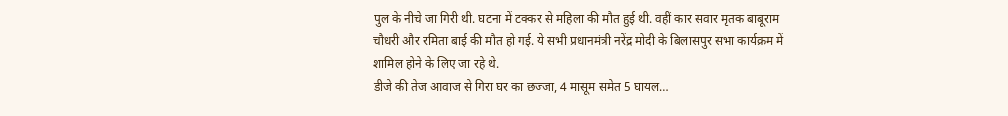पुल के नीचे जा गिरी थी. घटना में टक्कर से महिला की मौत हुई थी. वहीं कार सवार मृतक बाबूराम चौधरी और रमिता बाई की मौत हो गई. ये सभी प्रधानमंत्री नरेंद्र मोदी के बिलासपुर सभा कार्यक्रम में शामिल होने के लिए जा रहे थे.
डीजे की तेज आवाज से गिरा घर का छज्जा, 4 मासूम समेत 5 घायल…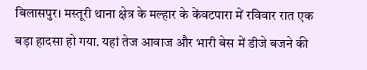बिलासपुर। मस्तूरी थाना क्षेत्र के मल्हार के केंवटपारा में रविवार रात एक बड़ा हादसा हो गया. यहां तेज आवाज और भारी बेस में डीजे बजने की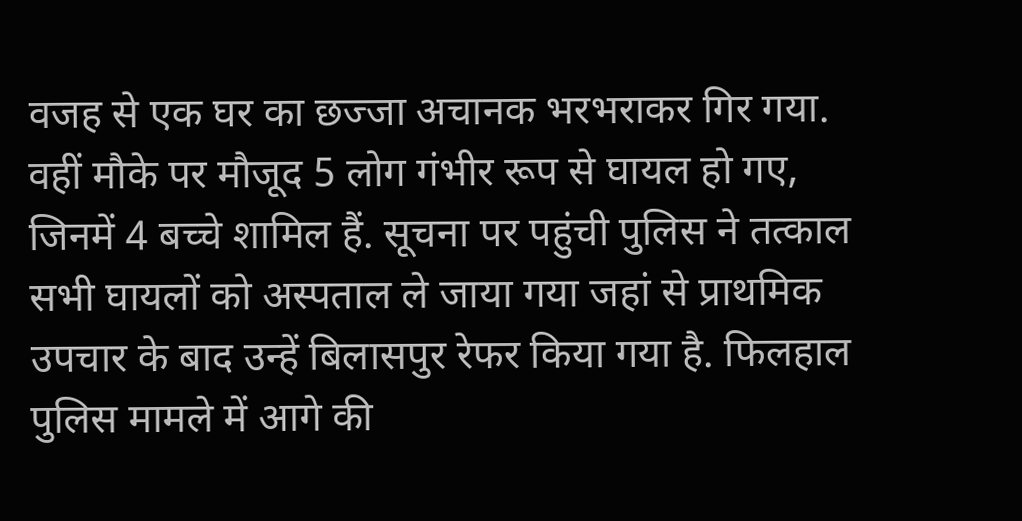वजह से एक घर का छज्जा अचानक भरभराकर गिर गया. वहीं मौके पर मौजूद 5 लोग गंभीर रूप से घायल हो गए, जिनमें 4 बच्चे शामिल हैं. सूचना पर पहुंची पुलिस ने तत्काल सभी घायलों को अस्पताल ले जाया गया जहां से प्राथमिक उपचार के बाद उन्हें बिलासपुर रेफर किया गया है. फिलहाल पुलिस मामले में आगे की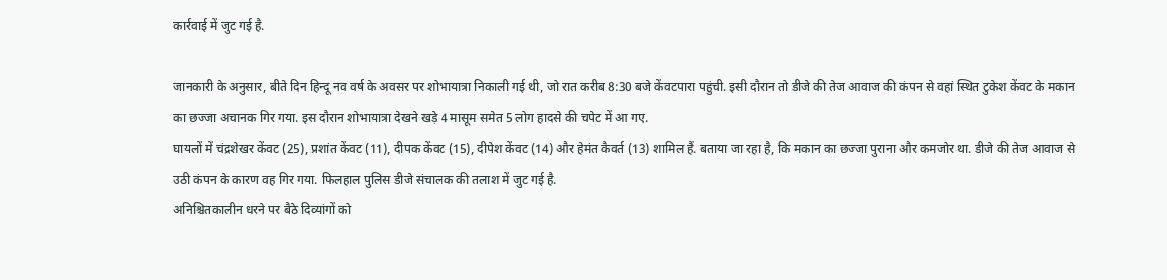कार्रवाई में जुट गई है.

जानकारी के अनुसार, बीते दिन हिन्दू नव वर्ष के अवसर पर शोभायात्रा निकाली गई थी, जो रात करीब 8:30 बजे केंवटपारा पहुंची. इसी दौरान तो डीजे की तेज आवाज की कंपन से वहां स्थित टुकेश केंवट के मकान का छज्जा अचानक गिर गया. इस दौरान शोभायात्रा देखने खड़े 4 मासूम समेत 5 लोग हादसे की चपेट में आ गए.
घायलों में चंद्रशेखर केंवट (25), प्रशांत केंवट (11), दीपक केंवट (15), दीपेश केंवट (14) और हेमंत कैवर्त (13) शामिल हैं. बताया जा रहा है, कि मकान का छज्जा पुराना और कमजोर था. डीजे की तेज आवाज से उठी कंपन के कारण वह गिर गया. फिलहाल पुलिस डीजे संचालक की तलाश में जुट गई है.
अनिश्चितकालीन धरने पर बैठे दिव्यांगों को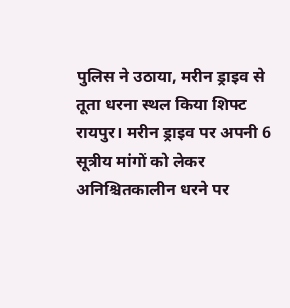पुलिस ने उठाया, मरीन ड्राइव से तूता धरना स्थल किया शिफ्ट
रायपुर। मरीन ड्राइव पर अपनी 6 सूत्रीय मांगों को लेकर अनिश्चितकालीन धरने पर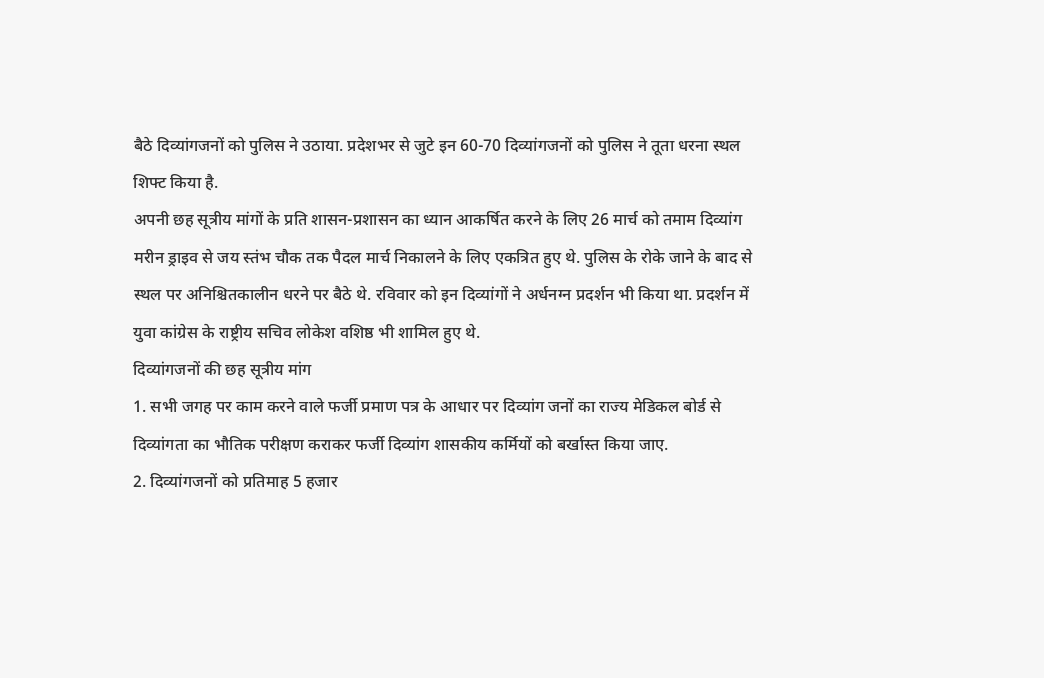बैठे दिव्यांगजनों को पुलिस ने उठाया. प्रदेशभर से जुटे इन 60-70 दिव्यांगजनों को पुलिस ने तूता धरना स्थल शिफ्ट किया है.
अपनी छह सूत्रीय मांगों के प्रति शासन-प्रशासन का ध्यान आकर्षित करने के लिए 26 मार्च को तमाम दिव्यांग मरीन ड्राइव से जय स्तंभ चौक तक पैदल मार्च निकालने के लिए एकत्रित हुए थे. पुलिस के रोके जाने के बाद से स्थल पर अनिश्चितकालीन धरने पर बैठे थे. रविवार को इन दिव्यांगों ने अर्धनग्न प्रदर्शन भी किया था. प्रदर्शन में युवा कांग्रेस के राष्ट्रीय सचिव लोकेश वशिष्ठ भी शामिल हुए थे.
दिव्यांगजनों की छह सूत्रीय मांग
1. सभी जगह पर काम करने वाले फर्जी प्रमाण पत्र के आधार पर दिव्यांग जनों का राज्य मेडिकल बोर्ड से दिव्यांगता का भौतिक परीक्षण कराकर फर्जी दिव्यांग शासकीय कर्मियों को बर्खास्त किया जाए.
2. दिव्यांगजनों को प्रतिमाह 5 हजार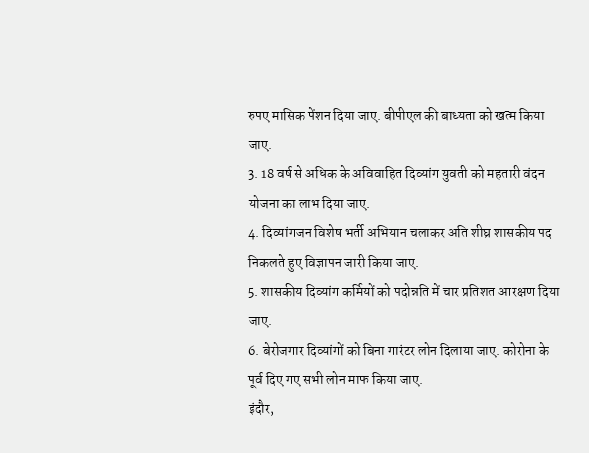रुपए मासिक पेंशन दिया जाए. बीपीएल की बाध्यता को खत्म किया जाए.
3. 18 वर्ष से अधिक के अविवाहित दिव्यांग युवती को महतारी वंदन योजना का लाभ दिया जाए.
4. दिव्यांगजन विशेष भर्ती अभियान चलाकर अति शीघ्र शासकीय पद निकलते हुए विज्ञापन जारी किया जाए.
5. शासकीय दिव्यांग कर्मियों को पदोन्नति में चार प्रतिशत आरक्षण दिया जाए.
6. बेरोजगार दिव्यांगों को बिना गारंटर लोन दिलाया जाए. कोरोना के पूर्व दिए गए सभी लोन माफ किया जाए.
इंदौर,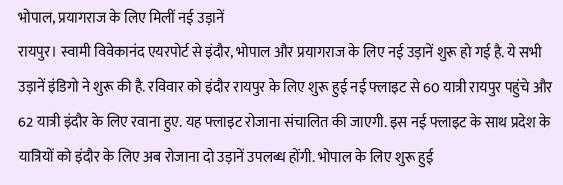भोपाल, प्रयागराज के लिए मिलीं नई उड़ानें
रायपुर। स्वामी विवेकानंद एयरपोर्ट से इंदौर, भोपाल और प्रयागराज के लिए नई उड़ानें शुरू हो गई है. ये सभी उड़ानें इंडिगो ने शुरू की है. रविवार को इंदौर रायपुर के लिए शुरू हुई नई फ्लाइट से 60 यात्री रायपुर पहुंचे और 62 यात्री इंदौर के लिए रवाना हुए. यह फ्लाइट रोजाना संचालित की जाएगी. इस नई फ्लाइट के साथ प्रदेश के यात्रियों को इंदौर के लिए अब रोजाना दो उड़ानें उपलब्ध होंगी. भोपाल के लिए शुरू हुई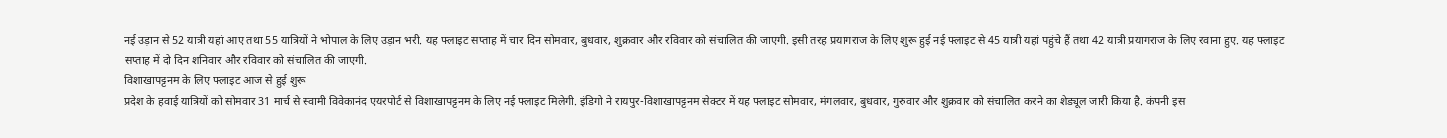नई उड़ान से 52 यात्री यहां आए तथा 55 यात्रियों ने भोपाल के लिए उड़ान भरी. यह फ्लाइट सप्ताह में चार दिन सोमवार, बुधवार, शुक्रवार और रविवार को संचालित की जाएगी. इसी तरह प्रयागराज के लिए शुरू हुई नई फ्लाइट से 45 यात्री यहां पहुंचे हैं तथा 42 यात्री प्रयागराज के लिए रवाना हुए. यह फ्लाइट सप्ताह में दो दिन शनिवार और रविवार को संचालित की जाएगी.
विशाखापट्टनम के लिए फ्लाइट आज से हुई शुरू
प्रदेश के हवाई यात्रियों को सोमवार 31 मार्च से स्वामी विवेकानंद एयरपोर्ट से विशाखापट्टनम के लिए नई फ्लाइट मिलेगी. इंडिगो ने रायपुर-विशाखापट्टनम सेक्टर में यह फ्लाइट सोमवार, मंगलवार, बुधवार, गुरुवार और शुक्रवार को संचालित करने का शेड्यूल जारी किया है. कंपनी इस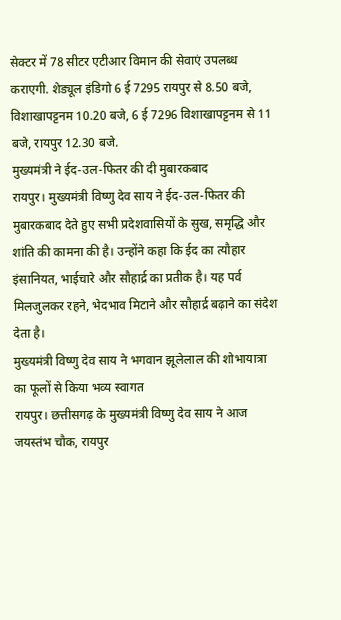सेक्टर में 78 सीटर एटीआर विमान की सेवाएं उपलब्ध कराएगी. शेड्यूल इंडिगो 6 ई 7295 रायपुर से 8.50 बजे, विशाखापट्टनम 10.20 बजे, 6 ई 7296 विशाखापट्टनम से 11 बजे, रायपुर 12.30 बजे.
मुख्यमंत्री ने ईद-उल-फितर की दी मुबारकबाद
रायपुर। मुख्यमंत्री विष्णु देव साय ने ईद-उल-फितर की मुबारकबाद देते हुए सभी प्रदेशवासियों के सुख, समृद्धि और शांति की कामना की है। उन्होंने कहा कि ईद का त्यौहार इंसानियत, भाईचारे और सौहार्द्र का प्रतीक है। यह पर्व मिलजुलकर रहने, भेदभाव मिटाने और सौहार्द्र बढ़ाने का संदेश देता है।
मुख्यमंत्री विष्णु देव साय ने भगवान झूलेलाल की शोभायात्रा का फूलों से किया भव्य स्वागत
रायपुर। छत्तीसगढ़ के मुख्यमंत्री विष्णु देव साय ने आज जयस्तंभ चौक, रायपुर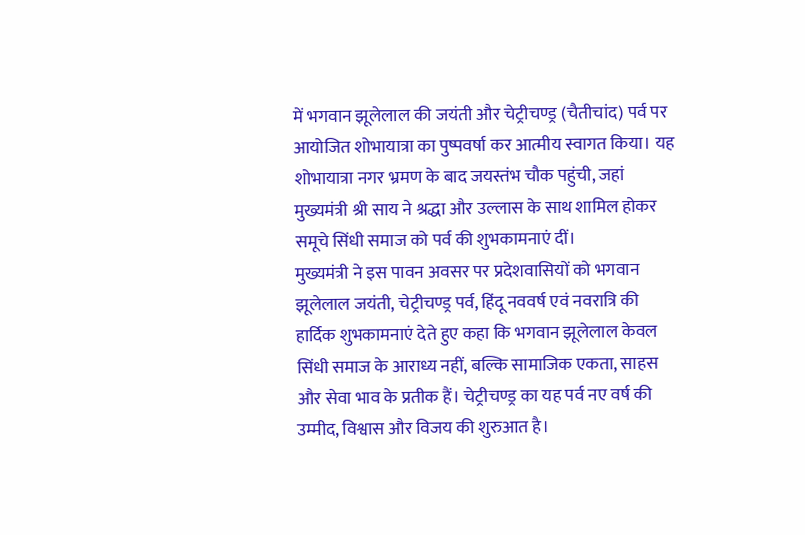में भगवान झूलेलाल की जयंती और चेट्रीचण्ड्र (चैतीचांद) पर्व पर आयोजित शोभायात्रा का पुष्पवर्षा कर आत्मीय स्वागत किया। यह शोभायात्रा नगर भ्रमण के बाद जयस्तंभ चौक पहुंची, जहां मुख्यमंत्री श्री साय ने श्रद्धा और उल्लास के साथ शामिल होकर समूचे सिंधी समाज को पर्व की शुभकामनाएं दीं।
मुख्यमंत्री ने इस पावन अवसर पर प्रदेशवासियों को भगवान झूलेलाल जयंती, चेट्रीचण्ड्र पर्व, हिंदू नववर्ष एवं नवरात्रि की हार्दिक शुभकामनाएं देते हुए कहा कि भगवान झूलेलाल केवल सिंधी समाज के आराध्य नहीं, बल्कि सामाजिक एकता, साहस और सेवा भाव के प्रतीक हैं। चेट्रीचण्ड्र का यह पर्व नए वर्ष की उम्मीद, विश्वास और विजय की शुरुआत है।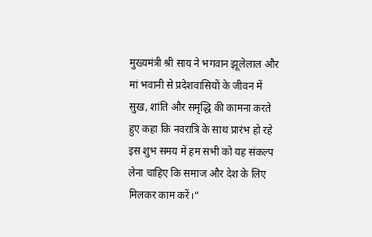मुख्यमंत्री श्री साय ने भगवान झूलेलाल और मां भवानी से प्रदेशवासियों के जीवन में सुख, शांति और समृद्धि की कामना करते हुए कहा कि नवरात्रि के साथ प्रारंभ हो रहे इस शुभ समय में हम सभी को यह संकल्प लेना चाहिए कि समाज और देश के लिए मिलकर काम करें।”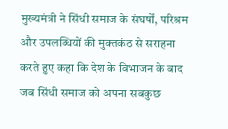मुख्यमंत्री ने सिंधी समाज के संघर्षों, परिश्रम और उपलब्धियों की मुक्तकंठ से सराहना करते हुए कहा कि देश के विभाजन के बाद जब सिंधी समाज को अपना सबकुछ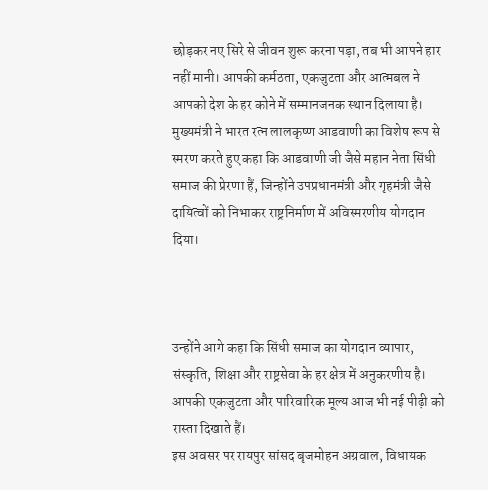छोड़कर नए सिरे से जीवन शुरू करना पड़ा, तब भी आपने हार नहीं मानी। आपकी कर्मठता, एकजुटता और आत्मबल ने आपको देश के हर कोने में सम्मानजनक स्थान दिलाया है।
मुख्यमंत्री ने भारत रत्न लालकृष्ण आडवाणी का विशेष रूप से स्मरण करते हुए कहा कि आडवाणी जी जैसे महान नेता सिंधी समाज की प्रेरणा हैं, जिन्होंने उपप्रधानमंत्री और गृहमंत्री जैसे दायित्वों को निभाकर राष्ट्रनिर्माण में अविस्मरणीय योगदान दिया।



उन्होंने आगे कहा कि सिंधी समाज का योगदान व्यापार, संस्कृति, शिक्षा और राष्ट्रसेवा के हर क्षेत्र में अनुकरणीय है। आपकी एकजुटता और पारिवारिक मूल्य आज भी नई पीढ़ी को रास्ता दिखाते हैं।
इस अवसर पर रायपुर सांसद बृजमोहन अग्रवाल, विधायक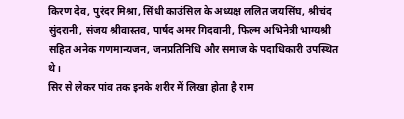किरण देव, पुरंदर मिश्रा, सिंधी काउंसिल के अध्यक्ष ललित जयसिंघ, श्रीचंद सुंदरानी, संजय श्रीवास्तव, पार्षद अमर गिदवानी, फिल्म अभिनेत्री भाग्यश्री सहित अनेक गणमान्यजन, जनप्रतिनिधि और समाज के पदाधिकारी उपस्थित थे।
सिर से लेकर पांव तक इनके शरीर में लिखा होता है राम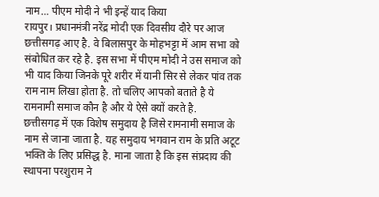नाम… पीएम मोदी ने भी इन्हें याद किया
रायपुर। प्रधानमंत्री नरेंद्र मोदी एक दिवसीय दौरे पर आज छत्तीसगढ़ आए है. वे बिलासपुर के मोहभट्टा में आम सभा को संबोधित कर रहे है. इस सभा में पीएम मोदी ने उस समाज को भी याद किया जिनके पूरे शरीर में यानी सिर से लेकर पांव तक राम नाम लिखा होता है. तो चलिए आपको बताते है ये रामनामी समाज कौन है और ये ऐसे क्यों करते है.
छत्तीसगढ़ में एक विशेष समुदाय है जिसे रामनामी समाज के नाम से जाना जाता है. यह समुदाय भगवान राम के प्रति अटूट भक्ति के लिए प्रसिद्ध है. माना जाता है कि इस संप्रदाय की स्थापना परशुराम ने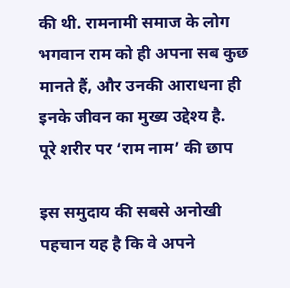की थी. रामनामी समाज के लोग भगवान राम को ही अपना सब कुछ मानते हैं, और उनकी आराधना ही इनके जीवन का मुख्य उद्देश्य है.
पूरे शरीर पर ‘राम नाम’ की छाप

इस समुदाय की सबसे अनोखी पहचान यह है कि वे अपने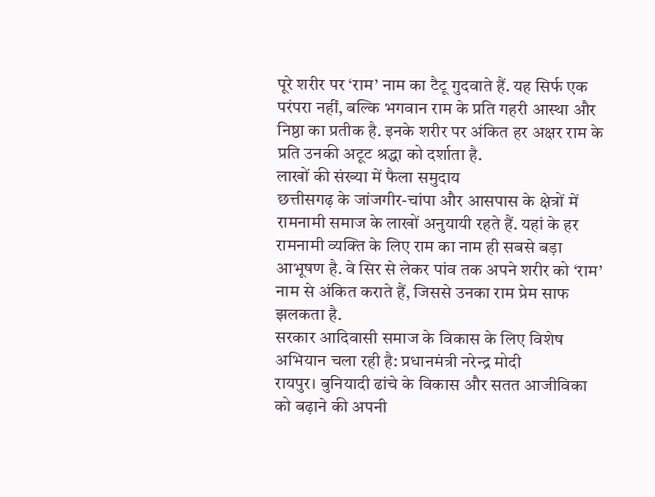पूरे शरीर पर ‘राम’ नाम का टैटू गुदवाते हैं. यह सिर्फ एक परंपरा नहीं, बल्कि भगवान राम के प्रति गहरी आस्था और निष्ठा का प्रतीक है. इनके शरीर पर अंकित हर अक्षर राम के प्रति उनकी अटूट श्रद्धा को दर्शाता है.
लाखों की संख्या में फैला समुदाय
छत्तीसगढ़ के जांजगीर-चांपा और आसपास के क्षेत्रों में रामनामी समाज के लाखों अनुयायी रहते हैं. यहां के हर रामनामी व्यक्ति के लिए राम का नाम ही सबसे बड़ा आभूषण है. वे सिर से लेकर पांव तक अपने शरीर को ‘राम’ नाम से अंकित कराते हैं, जिससे उनका राम प्रेम साफ झलकता है.
सरकार आदिवासी समाज के विकास के लिए विशेष अभियान चला रही है: प्रधानमंत्री नरेन्द्र मोदी
रायपुर। बुनियादी ढांचे के विकास और सतत आजीविका को बढ़ाने की अपनी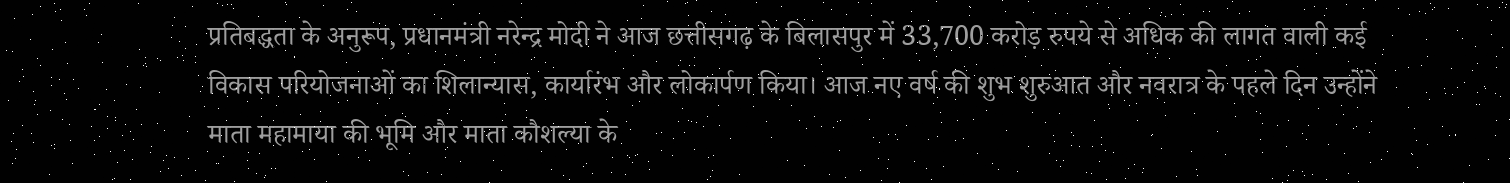प्रतिबद्धता के अनुरूप, प्रधानमंत्री नरेन्द्र मोदी ने आज छत्तीसगढ़ के बिलासपुर में 33,700 करोड़ रुपये से अधिक की लागत वाली कई विकास परियोजनाओं का शिलान्यास, कार्यारंभ और लोकार्पण किया। आज नए वर्ष की शुभ शुरुआत और नवरात्र के पहले दिन उन्होंने माता महामाया की भूमि और माता कौशल्या के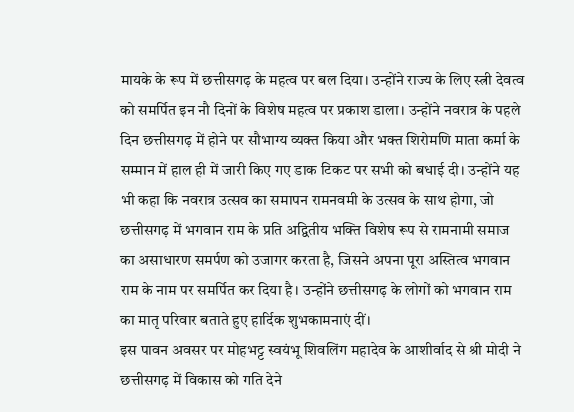मायके के रूप में छत्तीसगढ़ के महत्व पर बल दिया। उन्होंने राज्य के लिए स्त्री देवत्व को समर्पित इन नौ दिनों के विशेष महत्व पर प्रकाश डाला। उन्होंने नवरात्र के पहले दिन छत्तीसगढ़ में होने पर सौभाग्य व्यक्त किया और भक्त शिरोमणि माता कर्मा के सम्मान में हाल ही में जारी किए गए डाक टिकट पर सभी को बधाई दी। उन्होंने यह भी कहा कि नवरात्र उत्सव का समापन रामनवमी के उत्सव के साथ होगा, जो छत्तीसगढ़ में भगवान राम के प्रति अद्वितीय भक्ति विशेष रूप से रामनामी समाज का असाधारण समर्पण को उजागर करता है, जिसने अपना पूरा अस्तित्व भगवान राम के नाम पर समर्पित कर दिया है। उन्होंने छत्तीसगढ़ के लोगों को भगवान राम का मातृ परिवार बताते हुए हार्दिक शुभकामनाएं दीं।
इस पावन अवसर पर मोहभट्ट स्वयंभू शिवलिंग महादेव के आशीर्वाद से श्री मोदी ने छत्तीसगढ़ में विकास को गति देने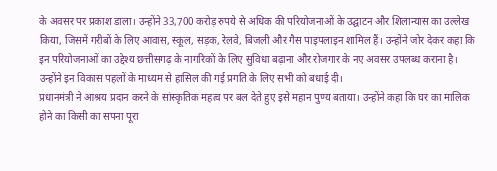के अवसर पर प्रकाश डाला। उन्होंने 33,700 करोड़ रुपये से अधिक की परियोजनाओं के उद्घाटन और शिलान्यास का उल्लेख किया, जिसमें गरीबों के लिए आवास, स्कूल, सड़क, रेलवे, बिजली और गैस पाइपलाइन शामिल हैं। उन्होंने जोर देकर कहा कि इन परियोजनाओं का उद्देश्य छत्तीसगढ़ के नागरिकों के लिए सुविधा बढ़ाना और रोजगार के नए अवसर उपलब्ध कराना है। उन्होंने इन विकास पहलों के माध्यम से हासिल की गई प्रगति के लिए सभी को बधाई दी।
प्रधानमंत्री ने आश्रय प्रदान करने के सांस्कृतिक महत्व पर बल देते हुए इसे महान पुण्य बताया। उन्होंने कहा कि घर का मालिक होने का किसी का सपना पूरा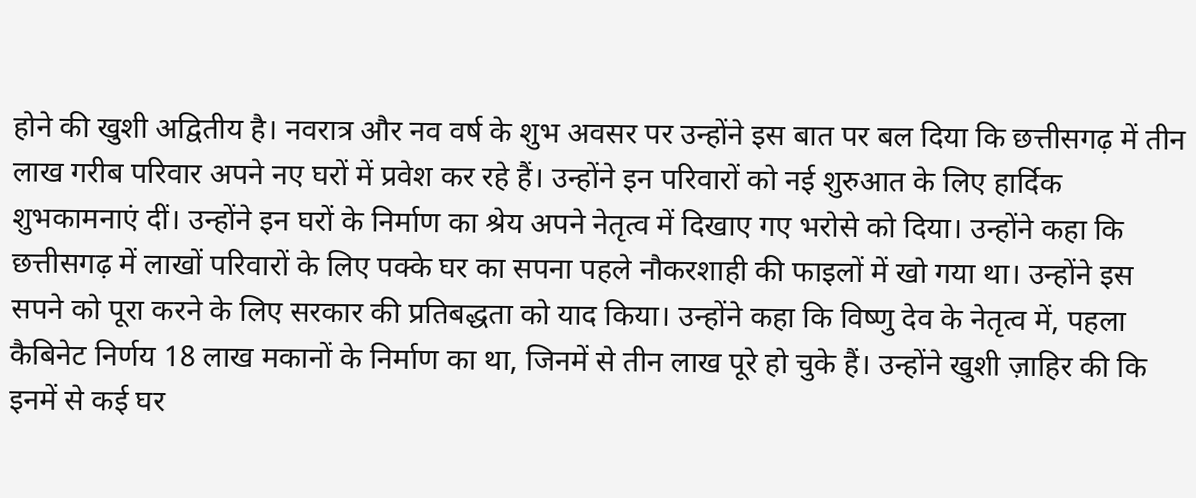होने की खुशी अद्वितीय है। नवरात्र और नव वर्ष के शुभ अवसर पर उन्होंने इस बात पर बल दिया कि छत्तीसगढ़ में तीन लाख गरीब परिवार अपने नए घरों में प्रवेश कर रहे हैं। उन्होंने इन परिवारों को नई शुरुआत के लिए हार्दिक शुभकामनाएं दीं। उन्होंने इन घरों के निर्माण का श्रेय अपने नेतृत्व में दिखाए गए भरोसे को दिया। उन्होंने कहा कि छत्तीसगढ़ में लाखों परिवारों के लिए पक्के घर का सपना पहले नौकरशाही की फाइलों में खो गया था। उन्होंने इस सपने को पूरा करने के लिए सरकार की प्रतिबद्धता को याद किया। उन्होंने कहा कि विष्णु देव के नेतृत्व में, पहला कैबिनेट निर्णय 18 लाख मकानों के निर्माण का था, जिनमें से तीन लाख पूरे हो चुके हैं। उन्होंने खुशी ज़ाहिर की कि इनमें से कई घर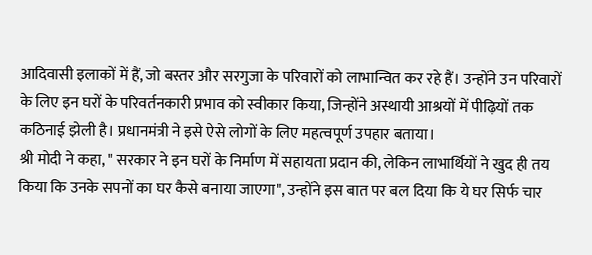आदिवासी इलाकों में हैं, जो बस्तर और सरगुजा के परिवारों को लाभान्वित कर रहे हैं। उन्होंने उन परिवारों के लिए इन घरों के परिवर्तनकारी प्रभाव को स्वीकार किया, जिन्होंने अस्थायी आश्रयों में पीढ़ियों तक कठिनाई झेली है। प्रधानमंत्री ने इसे ऐसे लोगों के लिए महत्वपूर्ण उपहार बताया।
श्री मोदी ने कहा, " सरकार ने इन घरों के निर्माण में सहायता प्रदान की, लेकिन लाभार्थियों ने खुद ही तय किया कि उनके सपनों का घर कैसे बनाया जाएगा", उन्होंने इस बात पर बल दिया कि ये घर सिर्फ चार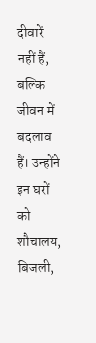दीवारें नहीं हैं, बल्कि जीवन में बदलाव हैं। उन्होंने इन घरों को शौचालय, बिजली,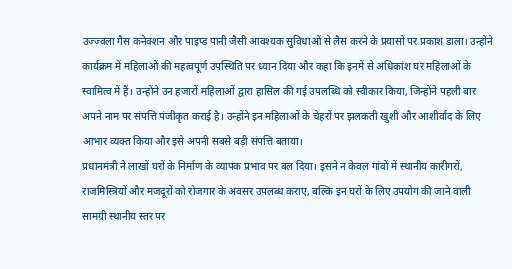उज्ज्वला गैस कनेक्शन और पाइप्ड पानी जैसी आवश्यक सुविधाओं से लैस करने के प्रयासों पर प्रकाश डाला। उन्होंने कार्यक्रम में महिलाओं की महत्वपूर्ण उपस्थिति पर ध्यान दिया और कहा कि इनमें से अधिकांश घर महिलाओं के स्वामित्व में हैं। उन्होंने उन हजारों महिलाओं द्वारा हासिल की गई उपलब्धि को स्वीकार किया, जिन्होंने पहली बार अपने नाम पर संपत्ति पंजीकृत कराई है। उन्होंने इन महिलाओं के चेहरों पर झलकती खुशी और आशीर्वाद के लिए आभार व्यक्त किया और इसे अपनी सबसे बड़ी संपत्ति बताया।
प्रधानमंत्री ने लाखों घरों के निर्माण के व्यापक प्रभाव पर बल दिया। इसने न केवल गांवों में स्थानीय कारीगरों, राजमिस्त्रियों और मजदूरों को रोजगार के अवसर उपलब्ध कराए, बल्कि इन घरों के लिए उपयोग की जाने वाली सामग्री स्थानीय स्तर पर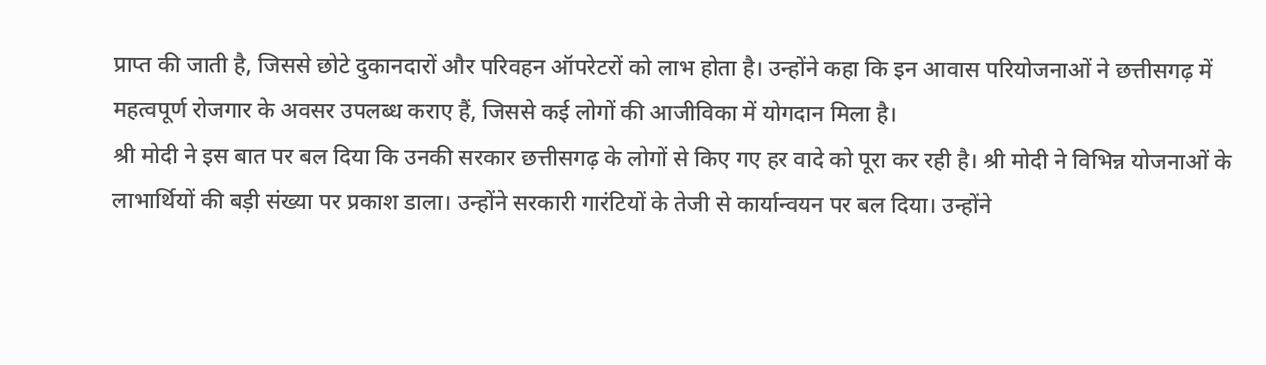प्राप्त की जाती है, जिससे छोटे दुकानदारों और परिवहन ऑपरेटरों को लाभ होता है। उन्होंने कहा कि इन आवास परियोजनाओं ने छत्तीसगढ़ में महत्वपूर्ण रोजगार के अवसर उपलब्ध कराए हैं, जिससे कई लोगों की आजीविका में योगदान मिला है।
श्री मोदी ने इस बात पर बल दिया कि उनकी सरकार छत्तीसगढ़ के लोगों से किए गए हर वादे को पूरा कर रही है। श्री मोदी ने विभिन्न योजनाओं के लाभार्थियों की बड़ी संख्या पर प्रकाश डाला। उन्होंने सरकारी गारंटियों के तेजी से कार्यान्वयन पर बल दिया। उन्होंने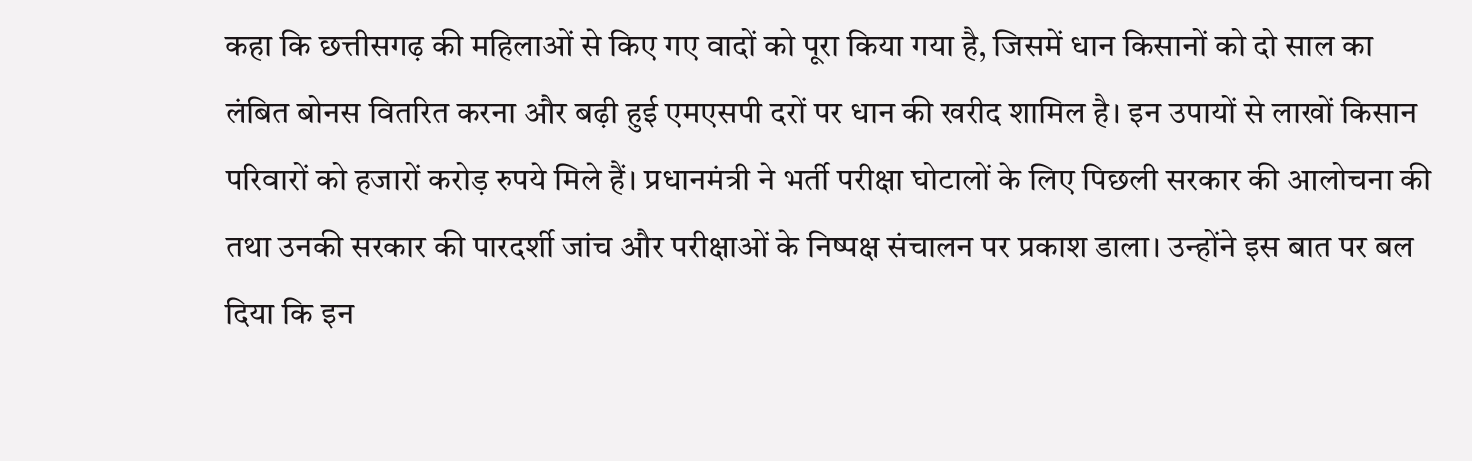कहा कि छत्तीसगढ़ की महिलाओं से किए गए वादों को पूरा किया गया है, जिसमें धान किसानों को दो साल का लंबित बोनस वितरित करना और बढ़ी हुई एमएसपी दरों पर धान की खरीद शामिल है। इन उपायों से लाखों किसान परिवारों को हजारों करोड़ रुपये मिले हैं। प्रधानमंत्री ने भर्ती परीक्षा घोटालों के लिए पिछली सरकार की आलोचना की तथा उनकी सरकार की पारदर्शी जांच और परीक्षाओं के निष्पक्ष संचालन पर प्रकाश डाला। उन्होंने इस बात पर बल दिया कि इन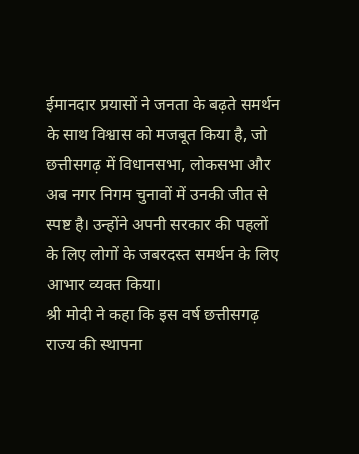ईमानदार प्रयासों ने जनता के बढ़ते समर्थन के साथ विश्वास को मजबूत किया है, जो छत्तीसगढ़ में विधानसभा, लोकसभा और अब नगर निगम चुनावों में उनकी जीत से स्पष्ट है। उन्होंने अपनी सरकार की पहलों के लिए लोगों के जबरदस्त समर्थन के लिए आभार व्यक्त किया।
श्री मोदी ने कहा कि इस वर्ष छत्तीसगढ़ राज्य की स्थापना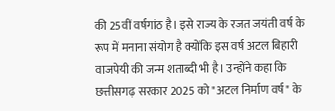की 25वीं वर्षगांठ है। इसे राज्य के रजत जयंती वर्ष के रूप में मनाना संयोग है क्योंकि इस वर्ष अटल बिहारी वाजपेयी की जन्म शताब्दी भी है। उन्होंने कहा कि छत्तीसगढ़ सरकार 2025 को "अटल निर्माण वर्ष" के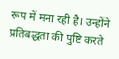रूप में मना रही है। उन्होंने प्रतिबद्धता की पुष्टि करते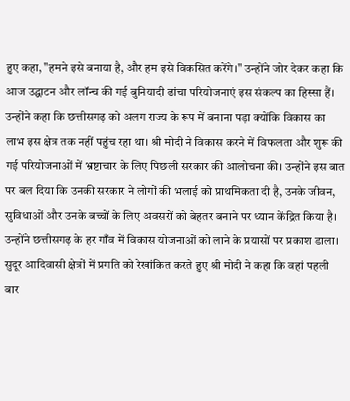हुए कहा, "हमने इसे बनाया है, और हम इसे विकसित करेंगे।" उन्होंने जोर देकर कहा कि आज उद्घाटन और लॉन्च की गई बुनियादी ढांचा परियोजनाएं इस संकल्प का हिस्सा हैं।
उन्होंने कहा कि छत्तीसगढ़ को अलग राज्य के रूप में बनाना पड़ा क्योंकि विकास का लाभ इस क्षेत्र तक नहीं पहुंच रहा था। श्री मोदी ने विकास करने में विफलता और शुरू की गई परियोजनाओं में भ्रष्टाचार के लिए पिछली सरकार की आलोचना की। उन्होंने इस बात पर बल दिया कि उनकी सरकार ने लोगों की भलाई को प्राथमिकता दी है, उनके जीवन, सुविधाओं और उनके बच्चों के लिए अवसरों को बेहतर बनाने पर ध्यान केंद्रित किया है। उन्होंने छत्तीसगढ़ के हर गाँव में विकास योजनाओं को लाने के प्रयासों पर प्रकाश डाला।
सुदूर आदिवासी क्षेत्रों में प्रगति को रेखांकित करते हुए श्री मोदी ने कहा कि वहां पहली बार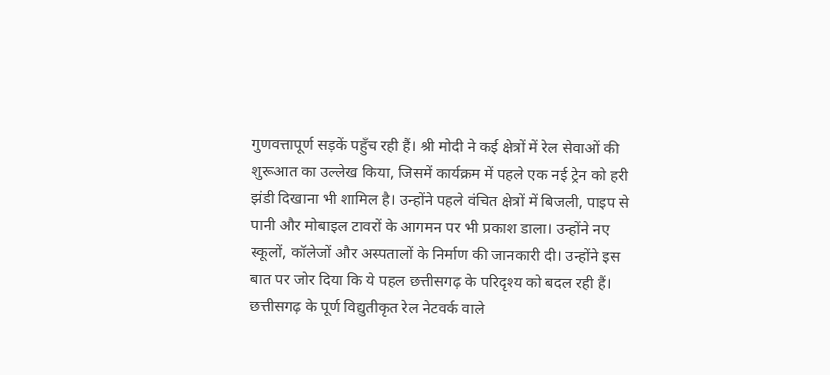गुणवत्तापूर्ण सड़कें पहुँच रही हैं। श्री मोदी ने कई क्षेत्रों में रेल सेवाओं की शुरूआत का उल्लेख किया, जिसमें कार्यक्रम में पहले एक नई ट्रेन को हरी झंडी दिखाना भी शामिल है। उन्होंने पहले वंचित क्षेत्रों में बिजली, पाइप से पानी और मोबाइल टावरों के आगमन पर भी प्रकाश डाला। उन्होंने नए स्कूलों, कॉलेजों और अस्पतालों के निर्माण की जानकारी दी। उन्होंने इस बात पर जोर दिया कि ये पहल छत्तीसगढ़ के परिदृश्य को बदल रही हैं।
छत्तीसगढ़ के पूर्ण विद्युतीकृत रेल नेटवर्क वाले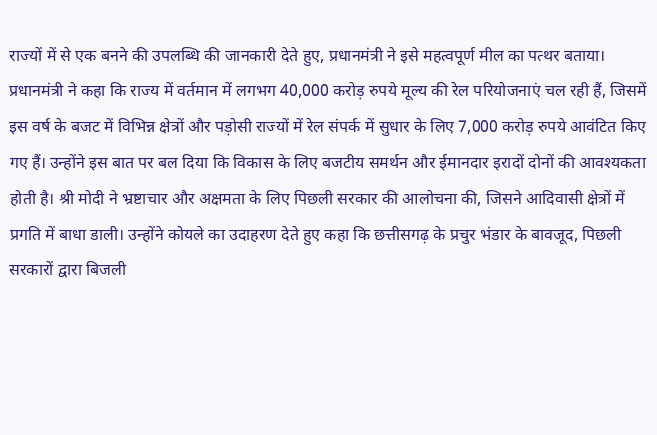राज्यों में से एक बनने की उपलब्धि की जानकारी देते हुए, प्रधानमंत्री ने इसे महत्वपूर्ण मील का पत्थर बताया। प्रधानमंत्री ने कहा कि राज्य में वर्तमान में लगभग 40,000 करोड़ रुपये मूल्य की रेल परियोजनाएं चल रही हैं, जिसमें इस वर्ष के बजट में विभिन्न क्षेत्रों और पड़ोसी राज्यों में रेल संपर्क में सुधार के लिए 7,000 करोड़ रुपये आवंटित किए गए हैं। उन्होंने इस बात पर बल दिया कि विकास के लिए बजटीय समर्थन और ईमानदार इरादों दोनों की आवश्यकता होती है। श्री मोदी ने भ्रष्टाचार और अक्षमता के लिए पिछली सरकार की आलोचना की, जिसने आदिवासी क्षेत्रों में प्रगति में बाधा डाली। उन्होंने कोयले का उदाहरण देते हुए कहा कि छत्तीसगढ़ के प्रचुर भंडार के बावजूद, पिछली सरकारों द्वारा बिजली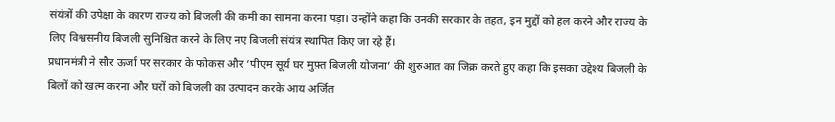संयंत्रों की उपेक्षा के कारण राज्य को बिजली की कमी का सामना करना पड़ा। उन्होंने कहा कि उनकी सरकार के तहत, इन मुद्दों को हल करने और राज्य के लिए विश्वसनीय बिजली सुनिश्चित करने के लिए नए बिजली संयंत्र स्थापित किए जा रहे हैं।
प्रधानमंत्री ने सौर ऊर्जा पर सरकार के फोकस और ‘पीएम सूर्य घर मुफ़्त बिजली योजना’ की शुरुआत का जिक्र करते हुए कहा कि इसका उद्देश्य बिजली के बिलों को खत्म करना और घरों को बिजली का उत्पादन करके आय अर्जित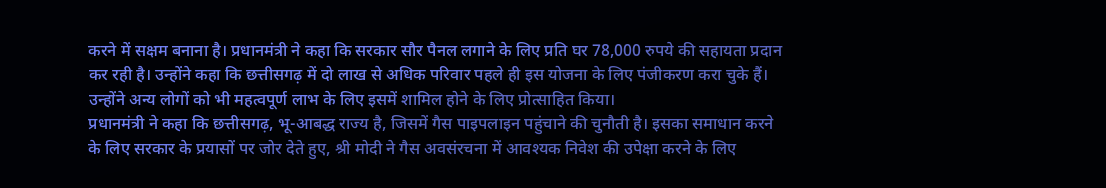करने में सक्षम बनाना है। प्रधानमंत्री ने कहा कि सरकार सौर पैनल लगाने के लिए प्रति घर 78,000 रुपये की सहायता प्रदान कर रही है। उन्होंने कहा कि छत्तीसगढ़ में दो लाख से अधिक परिवार पहले ही इस योजना के लिए पंजीकरण करा चुके हैं। उन्होंने अन्य लोगों को भी महत्वपूर्ण लाभ के लिए इसमें शामिल होने के लिए प्रोत्साहित किया।
प्रधानमंत्री ने कहा कि छत्तीसगढ़, भू-आबद्ध राज्य है, जिसमें गैस पाइपलाइन पहुंचाने की चुनौती है। इसका समाधान करने के लिए सरकार के प्रयासों पर जोर देते हुए, श्री मोदी ने गैस अवसंरचना में आवश्यक निवेश की उपेक्षा करने के लिए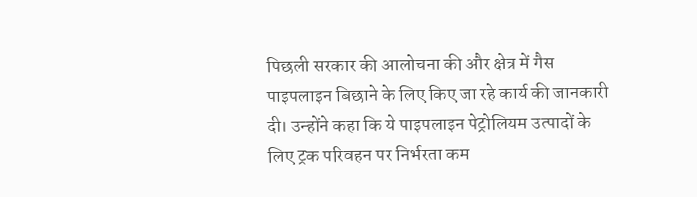पिछली सरकार की आलोचना की और क्षेत्र में गैस पाइपलाइन बिछाने के लिए किए जा रहे कार्य की जानकारी दी। उन्होंने कहा कि ये पाइपलाइन पेट्रोलियम उत्पादों के लिए ट्रक परिवहन पर निर्भरता कम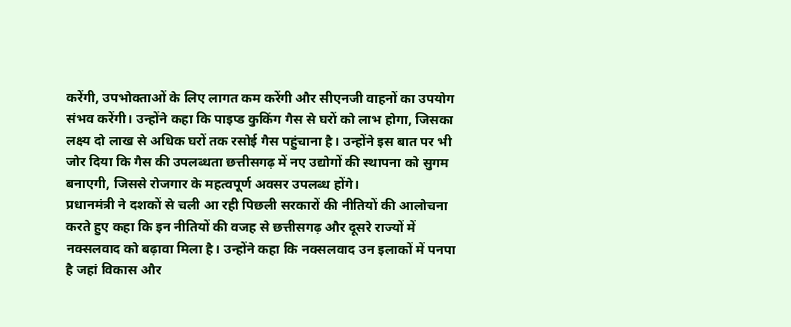करेंगी, उपभोक्ताओं के लिए लागत कम करेंगी और सीएनजी वाहनों का उपयोग संभव करेंगी। उन्होंने कहा कि पाइप्ड कुकिंग गैस से घरों को लाभ होगा, जिसका लक्ष्य दो लाख से अधिक घरों तक रसोई गैस पहुंचाना है। उन्होंने इस बात पर भी जोर दिया कि गैस की उपलब्धता छत्तीसगढ़ में नए उद्योगों की स्थापना को सुगम बनाएगी, जिससे रोजगार के महत्वपूर्ण अवसर उपलब्ध होंगे।
प्रधानमंत्री ने दशकों से चली आ रही पिछली सरकारों की नीतियों की आलोचना करते हुए कहा कि इन नीतियों की वजह से छत्तीसगढ़ और दूसरे राज्यों में नक्सलवाद को बढ़ावा मिला है। उन्होंने कहा कि नक्सलवाद उन इलाकों में पनपा है जहां विकास और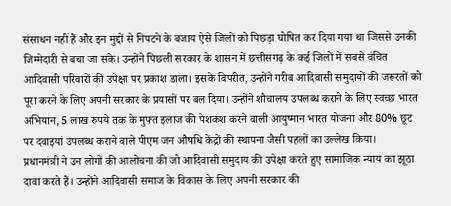संसाधन नहीं हैं और इन मुद्दों से निपटने के बजाय ऐसे जिलों को पिछड़ा घोषित कर दिया गया था जिससे उनकी जिम्मेदारी से बचा जा सके। उन्होंने पिछली सरकार के शासन में छत्तीसगढ़ के कई जिलों में सबसे वंचित आदिवासी परिवारों की उपेक्षा पर प्रकाश डाला। इसके विपरीत, उन्होंने गरीब आदिवासी समुदायों की जरूरतों को पूरा करने के लिए अपनी सरकार के प्रयासों पर बल दिया। उन्होंने शौचालय उपलब्ध कराने के लिए स्वच्छ भारत अभियान, 5 लाख रुपये तक के मुफ्त इलाज की पेशकश करने वाली आयुष्मान भारत योजना और 80% छूट पर दवाइयां उपलब्ध कराने वाले पीएम जन औषधि केंद्रों की स्थापना जैसी पहलों का उल्लेख किया।
प्रधानमंत्री ने उन लोगों की आलोचना की जो आदिवासी समुदाय की उपेक्षा करते हुए सामाजिक न्याय का झूठा दावा करते हैं। उन्होंने आदिवासी समाज के विकास के लिए अपनी सरकार की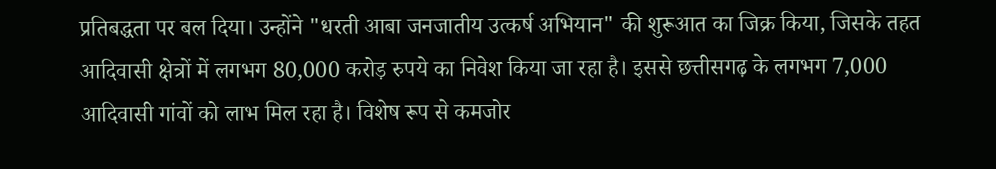प्रतिबद्धता पर बल दिया। उन्होंने "धरती आबा जनजातीय उत्कर्ष अभियान" की शुरूआत का जिक्र किया, जिसके तहत आदिवासी क्षेत्रों में लगभग 80,000 करोड़ रुपये का निवेश किया जा रहा है। इससे छत्तीसगढ़ के लगभग 7,000 आदिवासी गांवों को लाभ मिल रहा है। विशेष रूप से कमजोर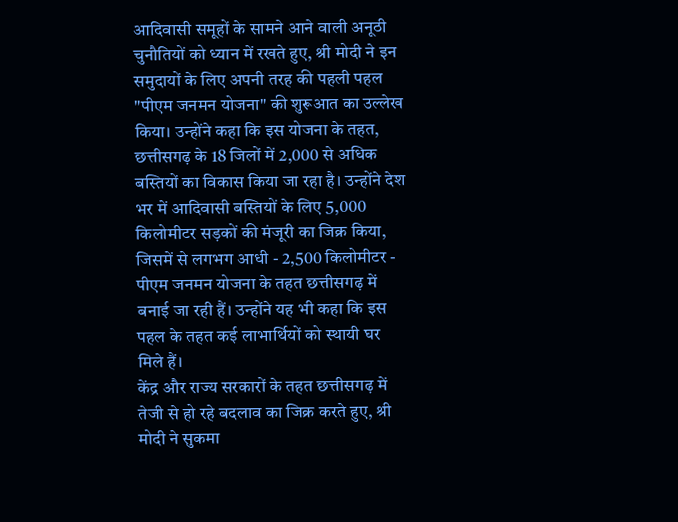आदिवासी समूहों के सामने आने वाली अनूठी चुनौतियों को ध्यान में रखते हुए, श्री मोदी ने इन समुदायों के लिए अपनी तरह की पहली पहल "पीएम जनमन योजना" की शुरूआत का उल्लेख किया। उन्होंने कहा कि इस योजना के तहत, छत्तीसगढ़ के 18 जिलों में 2,000 से अधिक बस्तियों का विकास किया जा रहा है। उन्होंने देश भर में आदिवासी बस्तियों के लिए 5,000 किलोमीटर सड़कों की मंजूरी का जिक्र किया, जिसमें से लगभग आधी - 2,500 किलोमीटर - पीएम जनमन योजना के तहत छत्तीसगढ़ में बनाई जा रही हैं। उन्होंने यह भी कहा कि इस पहल के तहत कई लाभार्थियों को स्थायी घर मिले हैं।
केंद्र और राज्य सरकारों के तहत छत्तीसगढ़ में तेजी से हो रहे बदलाव का जिक्र करते हुए, श्री मोदी ने सुकमा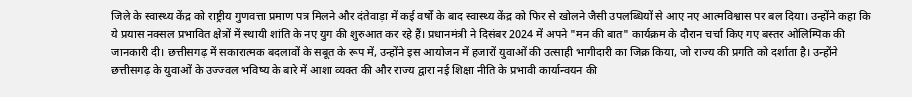जिले के स्वास्थ्य केंद्र को राष्ट्रीय गुणवत्ता प्रमाण पत्र मिलने और दंतेवाड़ा में कई वर्षों के बाद स्वास्थ्य केंद्र को फिर से खोलने जैसी उपलब्धियों से आए नए आत्मविश्वास पर बल दिया। उन्होंने कहा कि ये प्रयास नक्सल प्रभावित क्षेत्रों में स्थायी शांति के नए युग की शुरुआत कर रहे हैं। प्रधानमंत्री ने दिसंबर 2024 में अपने "मन की बात" कार्यक्रम के दौरान चर्चा किए गए बस्तर ओलिम्पिक की जानकारी दी। छत्तीसगढ़ में सकारात्मक बदलावों के सबूत के रूप में, उन्होंने इस आयोजन में हजारों युवाओं की उत्साही भागीदारी का जिक्र किया, जो राज्य की प्रगति को दर्शाता है। उन्होंने छत्तीसगढ़ के युवाओं के उज्ज्वल भविष्य के बारे में आशा व्यक्त की और राज्य द्वारा नई शिक्षा नीति के प्रभावी कार्यान्वयन की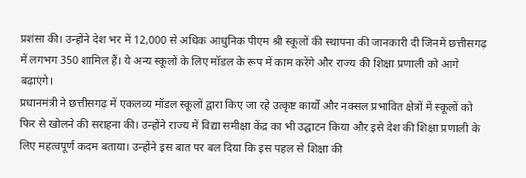प्रशंसा की। उन्होंने देश भर में 12,000 से अधिक आधुनिक पीएम श्री स्कूलों की स्थापना की जानकारी दी जिनमें छत्तीसगढ़ में लगभग 350 शामिल हैं। ये अन्य स्कूलों के लिए मॉडल के रूप में काम करेंगे और राज्य की शिक्षा प्रणाली को आगे बढ़ाएंगे।
प्रधानमंत्री ने छत्तीसगढ़ में एकलव्य मॉडल स्कूलों द्वारा किए जा रहे उत्कृष्ट कार्यों और नक्सल प्रभावित क्षेत्रों में स्कूलों को फिर से खोलने की सराहना की। उन्होंने राज्य में विद्या समीक्षा केंद्र का भी उद्घाटन किया और इसे देश की शिक्षा प्रणाली के लिए महत्वपूर्ण कदम बताया। उन्होंने इस बात पर बल दिया कि इस पहल से शिक्षा की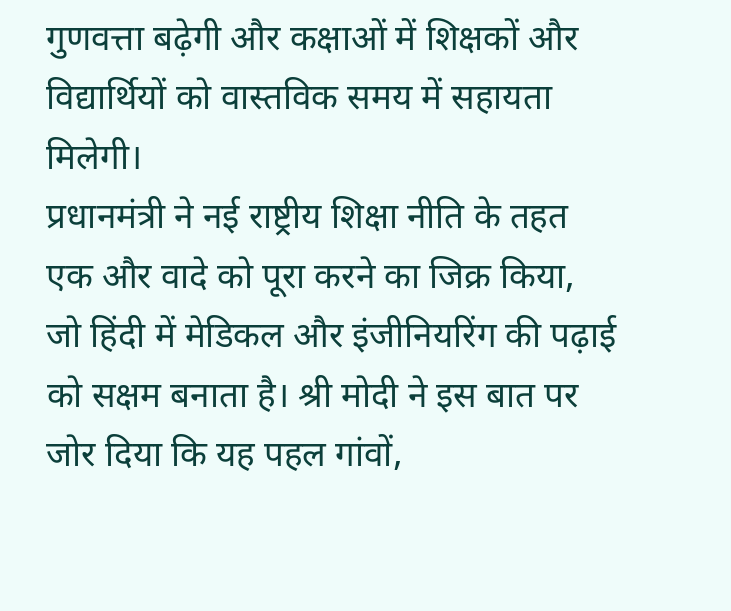गुणवत्ता बढ़ेगी और कक्षाओं में शिक्षकों और विद्यार्थियों को वास्तविक समय में सहायता मिलेगी।
प्रधानमंत्री ने नई राष्ट्रीय शिक्षा नीति के तहत एक और वादे को पूरा करने का जिक्र किया, जो हिंदी में मेडिकल और इंजीनियरिंग की पढ़ाई को सक्षम बनाता है। श्री मोदी ने इस बात पर जोर दिया कि यह पहल गांवों,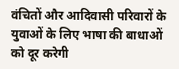वंचितों और आदिवासी परिवारों के युवाओं के लिए भाषा की बाधाओं को दूर करेगी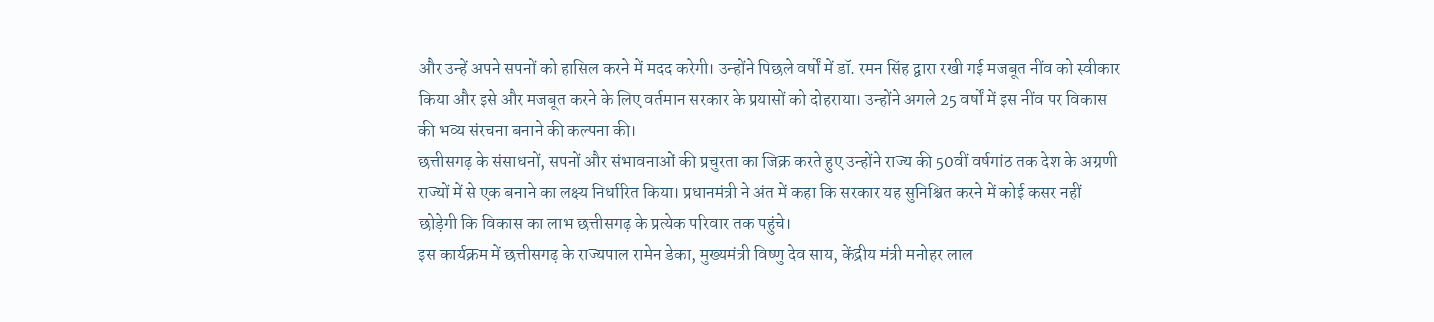और उन्हें अपने सपनों को हासिल करने में मदद करेगी। उन्होंने पिछले वर्षों में डॉ. रमन सिंह द्वारा रखी गई मजबूत नींव को स्वीकार किया और इसे और मजबूत करने के लिए वर्तमान सरकार के प्रयासों को दोहराया। उन्होंने अगले 25 वर्षों में इस नींव पर विकास की भव्य संरचना बनाने की कल्पना की।
छत्तीसगढ़ के संसाधनों, सपनों और संभावनाओं की प्रचुरता का जिक्र करते हुए उन्होंने राज्य की 50वीं वर्षगांठ तक देश के अग्रणी राज्यों में से एक बनाने का लक्ष्य निर्धारित किया। प्रधानमंत्री ने अंत में कहा कि सरकार यह सुनिश्चित करने में कोई कसर नहीं छोड़ेगी कि विकास का लाभ छत्तीसगढ़ के प्रत्येक परिवार तक पहुंचे।
इस कार्यक्रम में छत्तीसगढ़ के राज्यपाल रामेन डेका, मुख्यमंत्री विष्णु देव साय, केंद्रीय मंत्री मनोहर लाल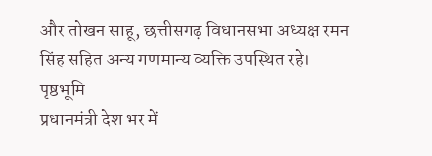और तोखन साहू, छत्तीसगढ़ विधानसभा अध्यक्ष रमन सिंह सहित अन्य गणमान्य व्यक्ति उपस्थित रहे।
पृष्ठभूमि
प्रधानमंत्री देश भर में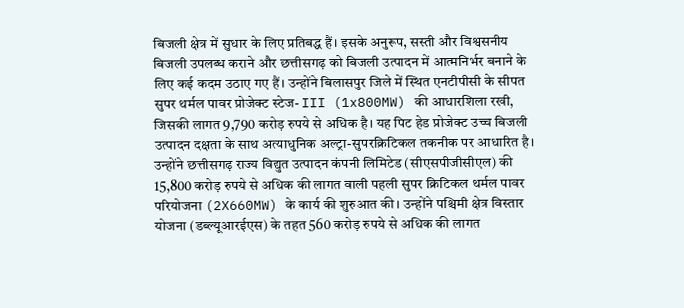बिजली क्षेत्र में सुधार के लिए प्रतिबद्ध हैं। इसके अनुरूप, सस्ती और विश्वसनीय बिजली उपलब्ध कराने और छत्तीसगढ़ को बिजली उत्पादन में आत्मनिर्भर बनाने के लिए कई कदम उठाए गए हैं। उन्होंने बिलासपुर जिले में स्थित एनटीपीसी के सीपत सुपर थर्मल पावर प्रोजेक्ट स्टेज- III (1x800MW) की आधारशिला रखी, जिसकी लागत 9,790 करोड़ रुपये से अधिक है। यह पिट हेड प्रोजेक्ट उच्च बिजली उत्पादन दक्षता के साथ अत्याधुनिक अल्ट्रा-सुपरक्रिटिकल तकनीक पर आधारित है। उन्होंने छत्तीसगढ़ राज्य विद्युत उत्पादन कंपनी लिमिटेड (सीएसपीजीसीएल) की 15,800 करोड़ रुपये से अधिक की लागत वाली पहली सुपर क्रिटिकल थर्मल पावर परियोजना (2X660MW) के कार्य की शुरुआत की। उन्होंने पश्चिमी क्षेत्र विस्तार योजना (डब्ल्यूआरईएस) के तहत 560 करोड़ रुपये से अधिक की लागत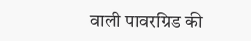वाली पावरग्रिड की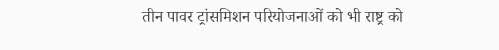तीन पावर ट्रांसमिशन परियोजनाओं को भी राष्ट्र को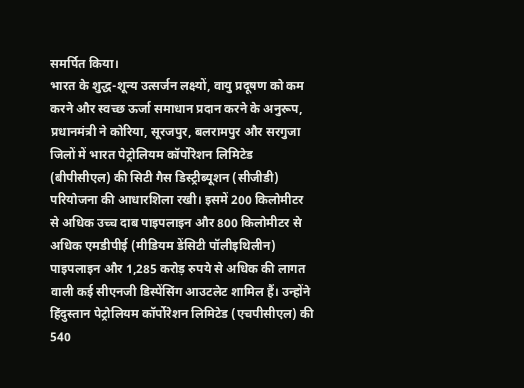समर्पित किया।
भारत के शुद्ध-शून्य उत्सर्जन लक्ष्यों, वायु प्रदूषण को कम करने और स्वच्छ ऊर्जा समाधान प्रदान करने के अनुरूप, प्रधानमंत्री ने कोरिया, सूरजपुर, बलरामपुर और सरगुजा जिलों में भारत पेट्रोलियम कॉर्पोरेशन लिमिटेड (बीपीसीएल) की सिटी गैस डिस्ट्रीब्यूशन (सीजीडी) परियोजना की आधारशिला रखी। इसमें 200 किलोमीटर से अधिक उच्च दाब पाइपलाइन और 800 किलोमीटर से अधिक एमडीपीई (मीडियम डेंसिटी पॉलीइथिलीन) पाइपलाइन और 1,285 करोड़ रुपये से अधिक की लागत वाली कई सीएनजी डिस्पेंसिंग आउटलेट शामिल हैं। उन्होंने हिंदुस्तान पेट्रोलियम कॉर्पोरेशन लिमिटेड (एचपीसीएल) की 540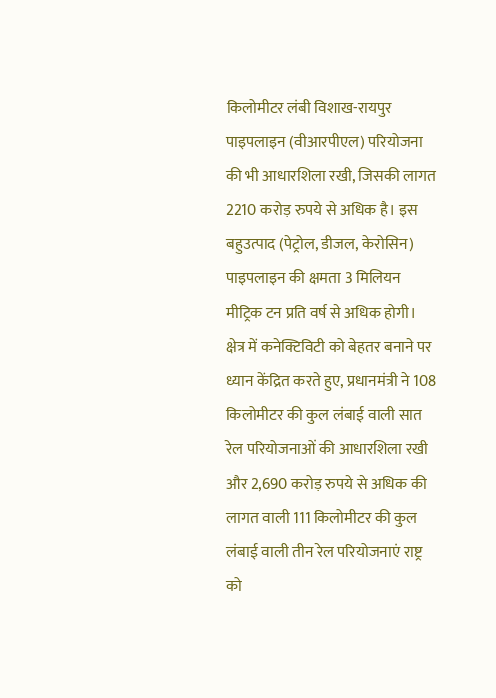किलोमीटर लंबी विशाख-रायपुर पाइपलाइन (वीआरपीएल) परियोजना की भी आधारशिला रखी, जिसकी लागत 2210 करोड़ रुपये से अधिक है। इस बहुउत्पाद (पेट्रोल, डीजल, केरोसिन) पाइपलाइन की क्षमता 3 मिलियन मीट्रिक टन प्रति वर्ष से अधिक होगी।
क्षेत्र में कनेक्टिविटी को बेहतर बनाने पर ध्यान केंद्रित करते हुए, प्रधानमंत्री ने 108 किलोमीटर की कुल लंबाई वाली सात रेल परियोजनाओं की आधारशिला रखी और 2,690 करोड़ रुपये से अधिक की लागत वाली 111 किलोमीटर की कुल लंबाई वाली तीन रेल परियोजनाएं राष्ट्र को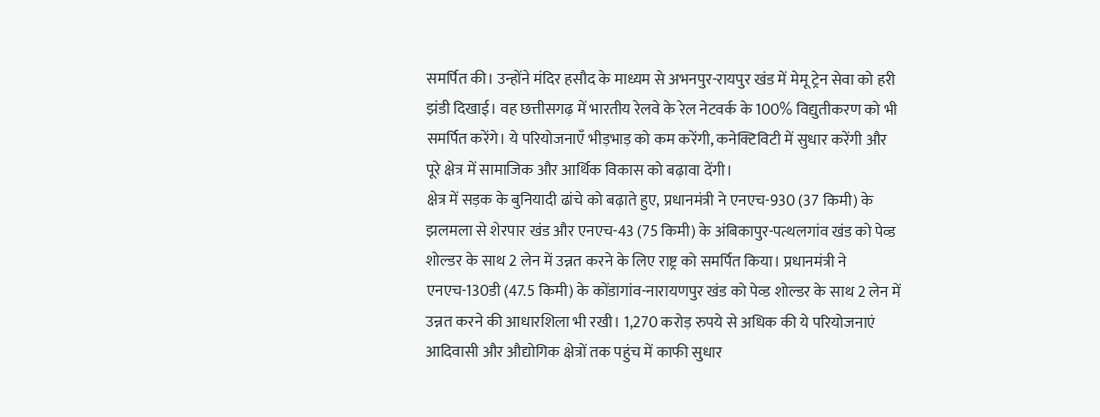समर्पित की। उन्होंने मंदिर हसौद के माध्यम से अभनपुर-रायपुर खंड में मेमू ट्रेन सेवा को हरी झंडी दिखाई। वह छत्तीसगढ़ में भारतीय रेलवे के रेल नेटवर्क के 100% विद्युतीकरण को भी समर्पित करेंगे। ये परियोजनाएँ भीड़भाड़ को कम करेंगी, कनेक्टिविटी में सुधार करेंगी और पूरे क्षेत्र में सामाजिक और आर्थिक विकास को बढ़ावा देंगी।
क्षेत्र में सड़क के बुनियादी ढांचे को बढ़ाते हुए, प्रधानमंत्री ने एनएच-930 (37 किमी) के झलमला से शेरपार खंड और एनएच-43 (75 किमी) के अंबिकापुर-पत्थलगांव खंड को पेव्ड शोल्डर के साथ 2 लेन में उन्नत करने के लिए राष्ट्र को समर्पित किया। प्रधानमंत्री ने एनएच-130डी (47.5 किमी) के कोंडागांव-नारायणपुर खंड को पेव्ड शोल्डर के साथ 2 लेन में उन्नत करने की आधारशिला भी रखी। 1,270 करोड़ रुपये से अधिक की ये परियोजनाएं आदिवासी और औद्योगिक क्षेत्रों तक पहुंच में काफी सुधार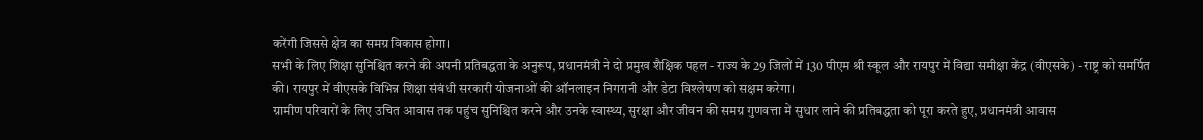करेंगी जिससे क्षेत्र का समग्र विकास होगा।
सभी के लिए शिक्षा सुनिश्चित करने की अपनी प्रतिबद्धता के अनुरूप, प्रधानमंत्री ने दो प्रमुख शैक्षिक पहल - राज्य के 29 जिलों में 130 पीएम श्री स्कूल और रायपुर में विद्या समीक्षा केंद्र (वीएसके) - राष्ट्र को समर्पित की। रायपुर में वीएसके विभिन्न शिक्षा संबंधी सरकारी योजनाओं की ऑनलाइन निगरानी और डेटा विश्लेषण को सक्षम करेगा।
ग्रामीण परिवारों के लिए उचित आवास तक पहुंच सुनिश्चित करने और उनके स्वास्थ्य, सुरक्षा और जीवन की समग्र गुणवत्ता में सुधार लाने की प्रतिबद्धता को पूरा करते हुए, प्रधानमंत्री आवास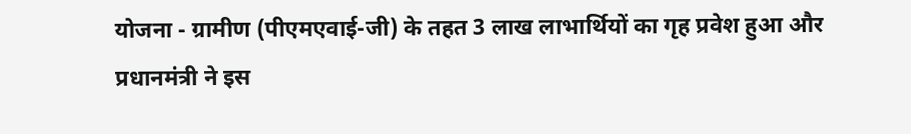योजना - ग्रामीण (पीएमएवाई-जी) के तहत 3 लाख लाभार्थियों का गृह प्रवेश हुआ और प्रधानमंत्री ने इस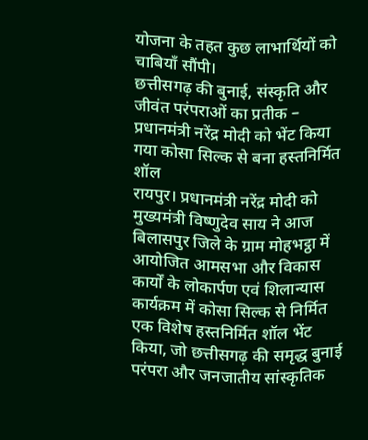योजना के तहत कुछ लाभार्थियों को चाबियाँ सौंपी।
छत्तीसगढ़ की बुनाई, संस्कृति और जीवंत परंपराओं का प्रतीक – प्रधानमंत्री नरेंद्र मोदी को भेंट किया गया कोसा सिल्क से बना हस्तनिर्मित शॉल
रायपुर। प्रधानमंत्री नरेंद्र मोदी को मुख्यमंत्री विष्णुदेव साय ने आज बिलासपुर जिले के ग्राम मोहभट्ठा में आयोजित आमसभा और विकास कार्यों के लोकार्पण एवं शिलान्यास कार्यक्रम में कोसा सिल्क से निर्मित एक विशेष हस्तनिर्मित शॉल भेंट किया, जो छत्तीसगढ़ की समृद्ध बुनाई परंपरा और जनजातीय सांस्कृतिक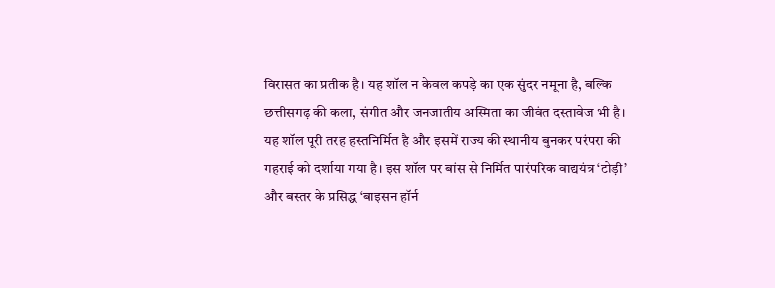विरासत का प्रतीक है। यह शॉल न केवल कपड़े का एक सुंदर नमूना है, बल्कि छत्तीसगढ़ की कला, संगीत और जनजातीय अस्मिता का जीवंत दस्तावेज भी है। यह शॉल पूरी तरह हस्तनिर्मित है और इसमें राज्य की स्थानीय बुनकर परंपरा की गहराई को दर्शाया गया है। इस शॉल पर बांस से निर्मित पारंपरिक वाद्ययंत्र ‘टोड़ी’ और बस्तर के प्रसिद्ध ‘बाइसन हॉर्न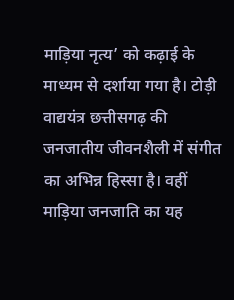माड़िया नृत्य’ को कढ़ाई के माध्यम से दर्शाया गया है। टोड़ी वाद्ययंत्र छत्तीसगढ़ की जनजातीय जीवनशैली में संगीत का अभिन्न हिस्सा है। वहीं माड़िया जनजाति का यह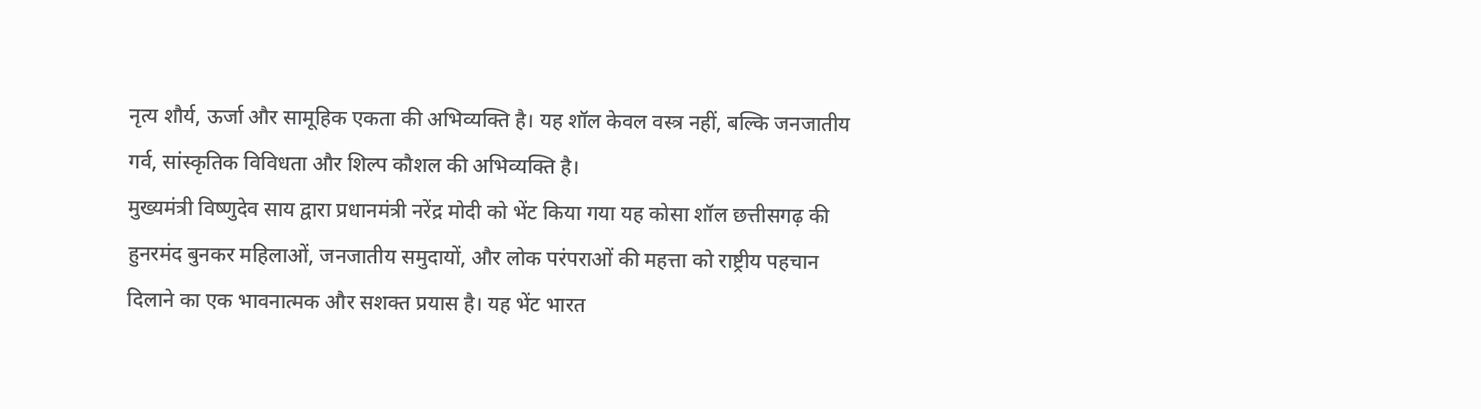नृत्य शौर्य, ऊर्जा और सामूहिक एकता की अभिव्यक्ति है। यह शॉल केवल वस्त्र नहीं, बल्कि जनजातीय गर्व, सांस्कृतिक विविधता और शिल्प कौशल की अभिव्यक्ति है।
मुख्यमंत्री विष्णुदेव साय द्वारा प्रधानमंत्री नरेंद्र मोदी को भेंट किया गया यह कोसा शॉल छत्तीसगढ़ की हुनरमंद बुनकर महिलाओं, जनजातीय समुदायों, और लोक परंपराओं की महत्ता को राष्ट्रीय पहचान दिलाने का एक भावनात्मक और सशक्त प्रयास है। यह भेंट भारत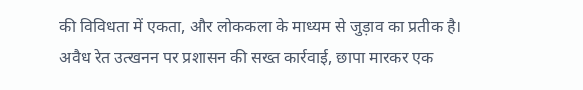की विविधता में एकता, और लोककला के माध्यम से जुड़ाव का प्रतीक है।
अवैध रेत उत्खनन पर प्रशासन की सख्त कार्रवाई, छापा मारकर एक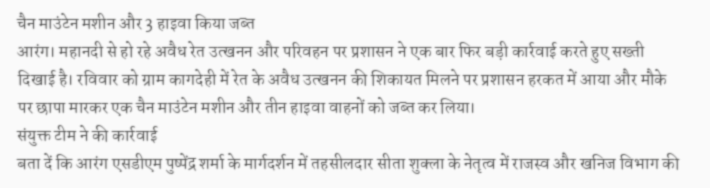चैन माउंटेन मशीन और 3 हाइवा किया जब्त
आरंग। महानदी से हो रहे अवैध रेत उत्खनन और परिवहन पर प्रशासन ने एक बार फिर बड़ी कार्रवाई करते हुए सख्ती दिखाई है। रविवार को ग्राम कागदेही में रेत के अवैध उत्खनन की शिकायत मिलने पर प्रशासन हरकत में आया और मौके पर छापा मारकर एक चैन माउंटेन मशीन और तीन हाइवा वाहनों को जब्त कर लिया।
संयुक्त टीम ने की कार्रवाई
बता दें कि आरंग एसडीएम पुष्पेंद्र शर्मा के मार्गदर्शन में तहसीलदार सीता शुक्ला के नेतृत्व में राजस्व और खनिज विभाग की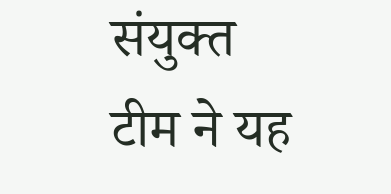संयुक्त टीम ने यह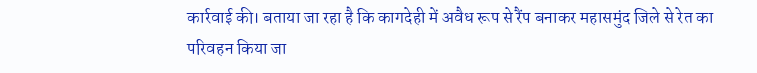कार्रवाई की। बताया जा रहा है कि कागदेही में अवैध रूप से रैंप बनाकर महासमुंद जिले से रेत का परिवहन किया जा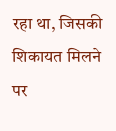रहा था, जिसकी शिकायत मिलने पर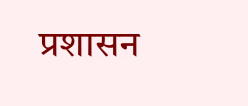प्रशासन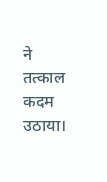ने तत्काल कदम उठाया।